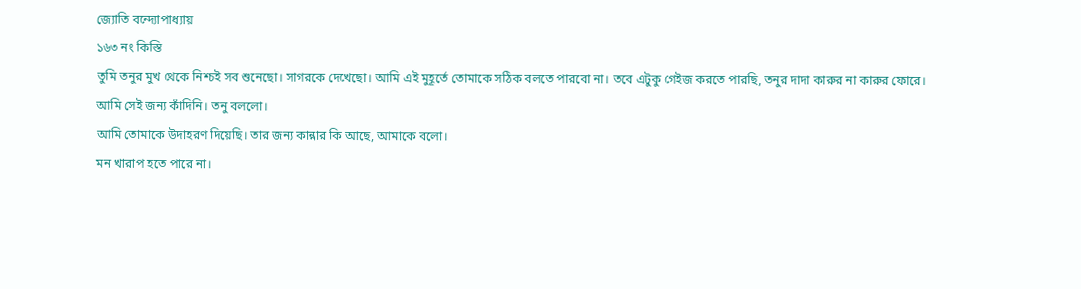জ্যোতি বন্দ্যোপাধ্যায়
১৬৩ নং কিস্তি
তুমি তনুর মুখ থেকে নিশ্চই সব শুনেছো। সাগরকে দেখেছো। আমি এই মুহূর্তে তোমাকে সঠিক বলতে পারবো না। তবে এটুকু গেইজ করতে পারছি, তনুর দাদা কারুর না কারুর ফোরে।
আমি সেই জন্য কাঁদিনি। তনু বললো।
আমি তোমাকে উদাহরণ দিয়েছি। তার জন্য কান্নার কি আছে, আমাকে বলো।
মন খারাপ হতে পারে না।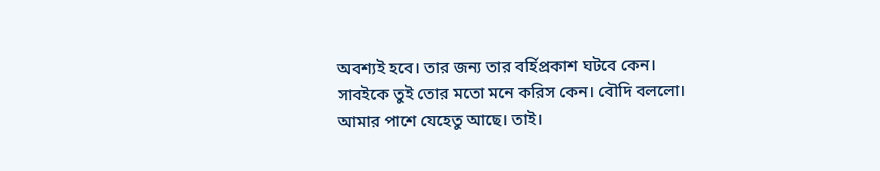অবশ্যই হবে। তার জন্য তার বর্হিপ্রকাশ ঘটবে কেন।
সাবইকে তুই তোর মতো মনে করিস কেন। বৌদি বললো।
আমার পাশে যেহেতু আছে। তাই।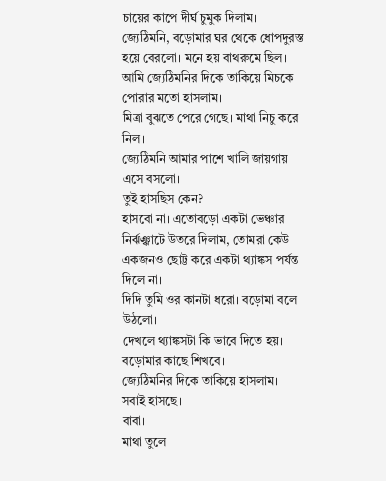চায়ের কাপে দীর্ঘ চুমুক দিলাম।
জ্যেঠিমনি, বড়োমার ঘর থেকে ধোপদুরস্ত হয়ে বেরলো। মনে হয় বাথরুমে ছিল। আমি জ্যেঠিমনির দিকে তাকিয়ে মিচকে পোরার মতো হাসলাম।
মিত্রা বুঝতে পেরে গেছে। মাথা নিচু করে নিল।
জ্যেঠিমনি আমার পাশে খালি জায়গায় এসে বসলো।
তুই হাসছিস কেন?
হাসবো না। এতোবড়ো একটা ভেঞ্চার নির্ঝঞ্ঝাটে উতরে দিলাম, তোমরা কেউ একজনও ছোট্ট করে একটা থ্যাঙ্কস পর্যন্ত দিলে না।
দিদি তুমি ওর কানটা ধরো। বড়োমা বলে উঠলো।
দেখলে থ্যাঙ্কসটা কি ভাবে দিতে হয়। বড়োমার কাছে শিখবে।
জ্যেঠিমনির দিকে তাকিয়ে হাসলাম।
সবাই হাসছে।
বাবা।
মাথা তুলে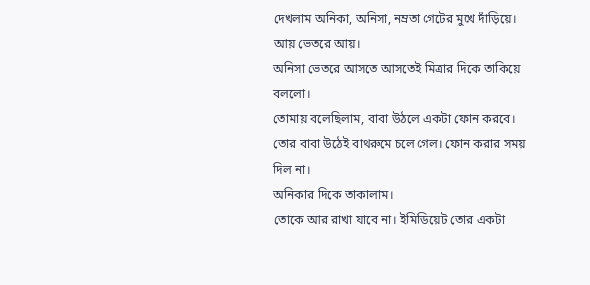দেখলাম অনিকা, অনিসা, নম্রতা গেটের মুখে দাঁড়িয়ে।
আয় ভেতরে আয়।
অনিসা ভেতরে আসতে আসতেই মিত্রার দিকে তাকিয়ে বললো।
তোমায় বলেছিলাম, বাবা উঠলে একটা ফোন করবে।
তোর বাবা উঠেই বাথরুমে চলে গেল। ফোন করার সময় দিল না।
অনিকার দিকে তাকালাম।
তোকে আর রাখা যাবে না। ইমিডিয়েট তোর একটা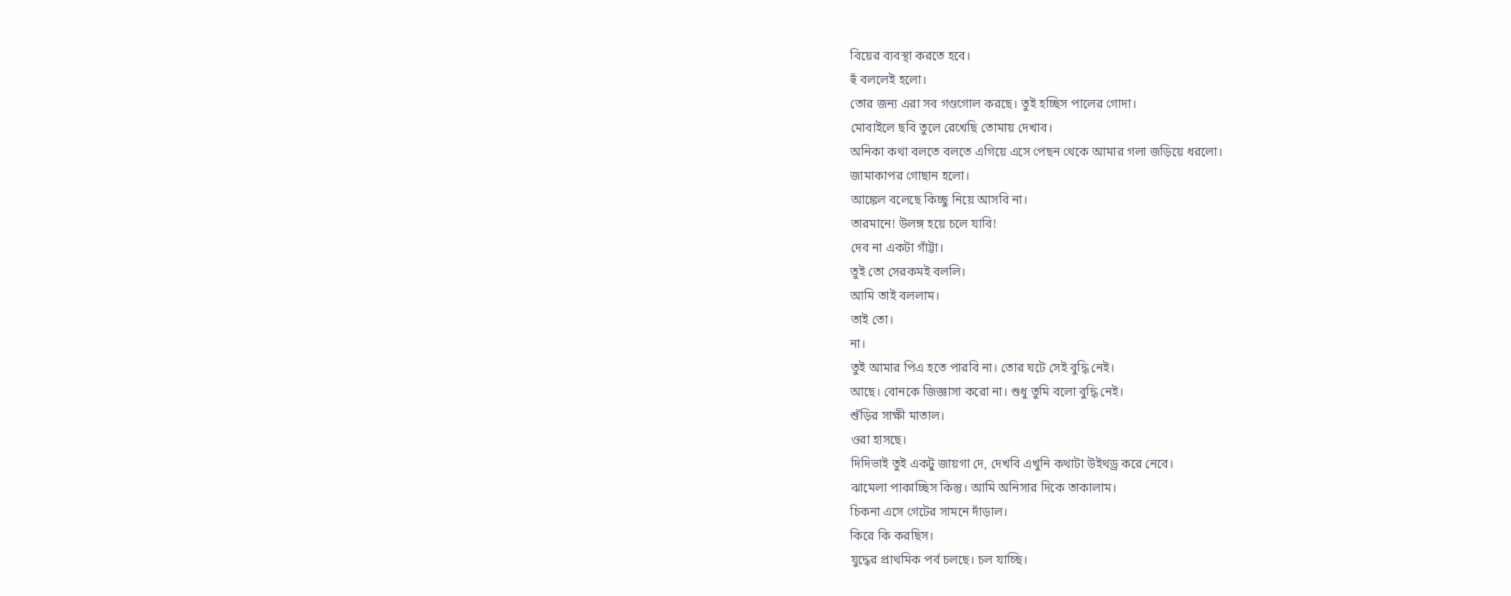বিয়ের ব্যবস্থা করতে হবে।
হুঁ বললেই হলো।
তোর জন্য এরা সব গণ্ডগোল করছে। তুই হচ্ছিস পালের গোদা।
মোবাইলে ছবি তুলে রেখেছি তোমায় দেখাব।
অনিকা কথা বলতে বলতে এগিয়ে এসে পেছন থেকে আমার গলা জড়িয়ে ধরলো।
জামাকাপর গোছান হলো।
আঙ্কেল বলেছে কিচ্ছু নিয়ে আসবি না।
তারমানে! উলঙ্গ হয়ে চলে যাবি!
দেব না একটা গাঁট্টা।
তুই তো সেরকমই বললি।
আমি তাই বললাম।
তাই তো।
না।
তুই আমার পিএ হতে পারবি না। তোর ঘটে সেই বুদ্ধি নেই।
আছে। বোনকে জিজ্ঞাসা করো না। শুধু তুমি বলো বুদ্ধি নেই।
শুঁড়ির সাক্ষী মাতাল।
ওরা হাসছে।
দিদিভাই তুই একটু জায়গা দে, দেখবি এখুনি কথাটা উইথড্র করে নেবে।
ঝামেলা পাকাচ্ছিস কিন্তু। আমি অনিসার দিকে তাকালাম।
চিকনা এসে গেটের সামনে দাঁড়াল।
কিরে কি করছিস।
যুদ্ধের প্রাথমিক পর্ব চলছে। চল যাচ্ছি।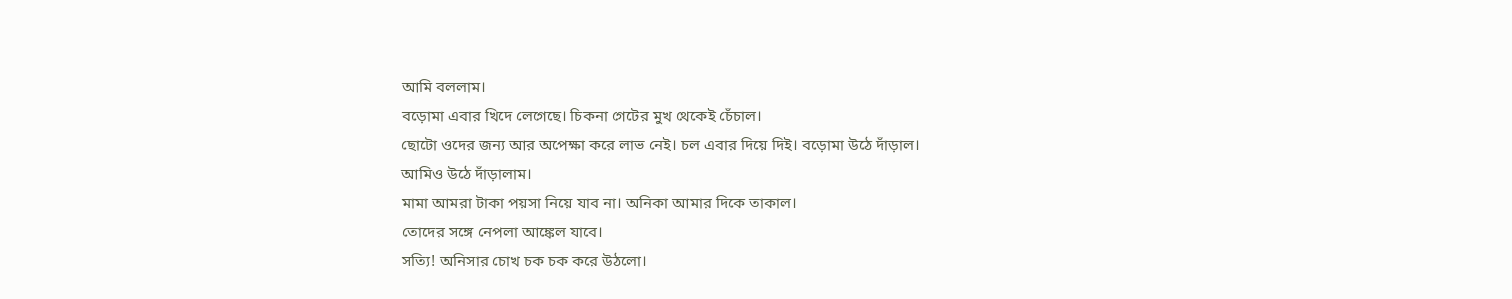আমি বললাম।
বড়োমা এবার খিদে লেগেছে। চিকনা গেটের মুখ থেকেই চেঁচাল।
ছোটো ওদের জন্য আর অপেক্ষা করে লাভ নেই। চল এবার দিয়ে দিই। বড়োমা উঠে দাঁড়াল।
আমিও উঠে দাঁড়ালাম।
মামা আমরা টাকা পয়সা নিয়ে যাব না। অনিকা আমার দিকে তাকাল।
তোদের সঙ্গে নেপলা আঙ্কেল যাবে।
সত্যি! অনিসার চোখ চক চক করে উঠলো।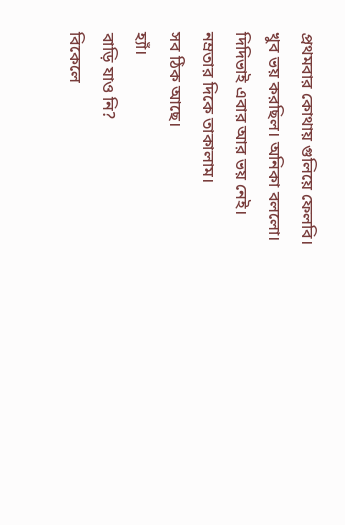প্রথমবার কোথায় গুলিয়ে ফেলবি।
খুব ভয় করছিল। অনিকা বললো।
দিদিভাই এবার আর ভয় নেই।
নম্রতার দিকে তাকালাম।
সব ঠিক আছে।
হ্যাঁ।
বাড়ি যাও নি?
বিকেলে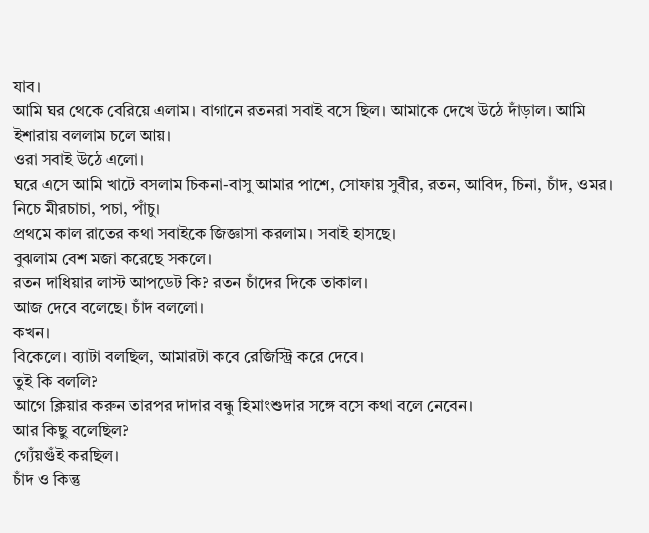যাব।
আমি ঘর থেকে বেরিয়ে এলাম। বাগানে রতনরা সবাই বসে ছিল। আমাকে দেখে উঠে দাঁড়াল। আমি ইশারায় বললাম চলে আয়।
ওরা সবাই উঠে এলো।
ঘরে এসে আমি খাটে বসলাম চিকনা-বাসু আমার পাশে, সোফায় সুবীর, রতন, আবিদ, চিনা, চাঁদ, ওমর। নিচে মীরচাচা, পচা, পাঁচু।
প্রথমে কাল রাতের কথা সবাইকে জিজ্ঞাসা করলাম। সবাই হাসছে।
বুঝলাম বেশ মজা করেছে সকলে।
রতন দাধিয়ার লাস্ট আপডেট কি? রতন চাঁদের দিকে তাকাল।
আজ দেবে বলেছে। চাঁদ বললো।
কখন।
বিকেলে। ব্যাটা বলছিল, আমারটা কবে রেজিস্ট্রি করে দেবে।
তুই কি বললি?
আগে ক্লিয়ার করুন তারপর দাদার বন্ধু হিমাংশুদার সঙ্গে বসে কথা বলে নেবেন।
আর কিছু বলেছিল?
গ্যেঁয়গুঁই করছিল।
চাঁদ ও কিন্তু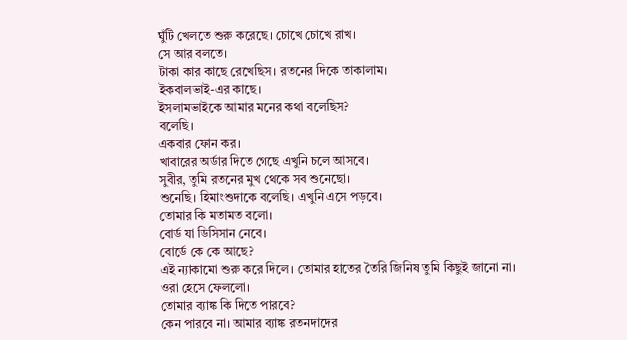ঘুঁটি খেলতে শুরু করেছে। চোখে চোখে রাখ।
সে আর বলতে।
টাকা কার কাছে রেখেছিস। রতনের দিকে তাকালাম।
ইকবালভাই-এর কাছে।
ইসলামভাইকে আমার মনের কথা বলেছিস?
বলেছি।
একবার ফোন কর।
খাবারের অর্ডার দিতে গেছে এখুনি চলে আসবে।
সুবীর, তুমি রতনের মুখ থেকে সব শুনেছো।
শুনেছি। হিমাংশুদাকে বলেছি। এখুনি এসে পড়বে।
তোমার কি মতামত বলো।
বোর্ড যা ডিসিসান নেবে।
বোর্ডে কে কে আছে?
এই ন্যাকামো শুরু করে দিলে। তোমার হাতের তৈরি জিনিষ তুমি কিছুই জানো না।
ওরা হেসে ফেললো।
তোমার ব্যাঙ্ক কি দিতে পারবে?
কেন পারবে না। আমার ব্যাঙ্ক রতনদাদের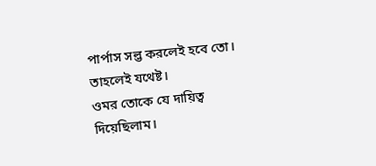পার্পাস সল্ভ করলেই হবে তো।
তাহলেই যথেষ্ট।
ওমর তোকে যে দায়িত্ব দিয়েছিলাম।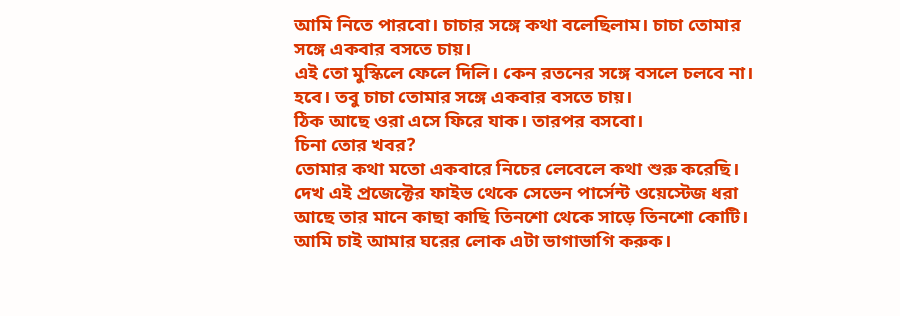আমি নিতে পারবো। চাচার সঙ্গে কথা বলেছিলাম। চাচা তোমার সঙ্গে একবার বসতে চায়।
এই তো মুস্কিলে ফেলে দিলি। কেন রতনের সঙ্গে বসলে চলবে না।
হবে। তবু চাচা তোমার সঙ্গে একবার বসতে চায়।
ঠিক আছে ওরা এসে ফিরে যাক। তারপর বসবো।
চিনা তোর খবর?
তোমার কথা মতো একবারে নিচের লেবেলে কথা শুরু করেছি।
দেখ এই প্রজেক্টের ফাইভ থেকে সেভেন পার্সেন্ট ওয়েস্টেজ ধরা আছে তার মানে কাছা কাছি তিনশো থেকে সাড়ে তিনশো কোটি। আমি চাই আমার ঘরের লোক এটা ভাগাভাগি করুক।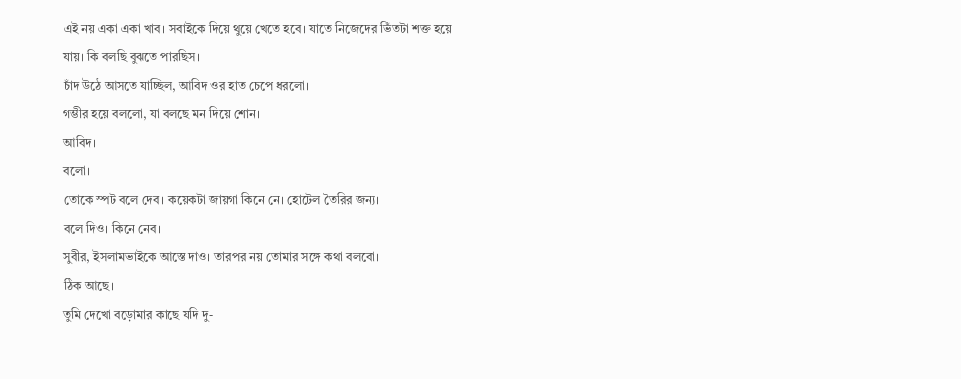এই নয় একা একা খাব। সবাইকে দিয়ে থুয়ে খেতে হবে। যাতে নিজেদের ভিঁতটা শক্ত হয়ে যায়। কি বলছি বুঝতে পারছিস।
চাঁদ উঠে আসতে যাচ্ছিল, আবিদ ওর হাত চেপে ধরলো।
গম্ভীর হয়ে বললো, যা বলছে মন দিয়ে শোন।
আবিদ।
বলো।
তোকে স্পট বলে দেব। কয়েকটা জায়গা কিনে নে। হোটেল তৈরির জন্য।
বলে দিও। কিনে নেব।
সুবীর, ইসলামভাইকে আস্তে দাও। তারপর নয় তোমার সঙ্গে কথা বলবো।
ঠিক আছে।
তুমি দেখো বড়োমার কাছে যদি দু-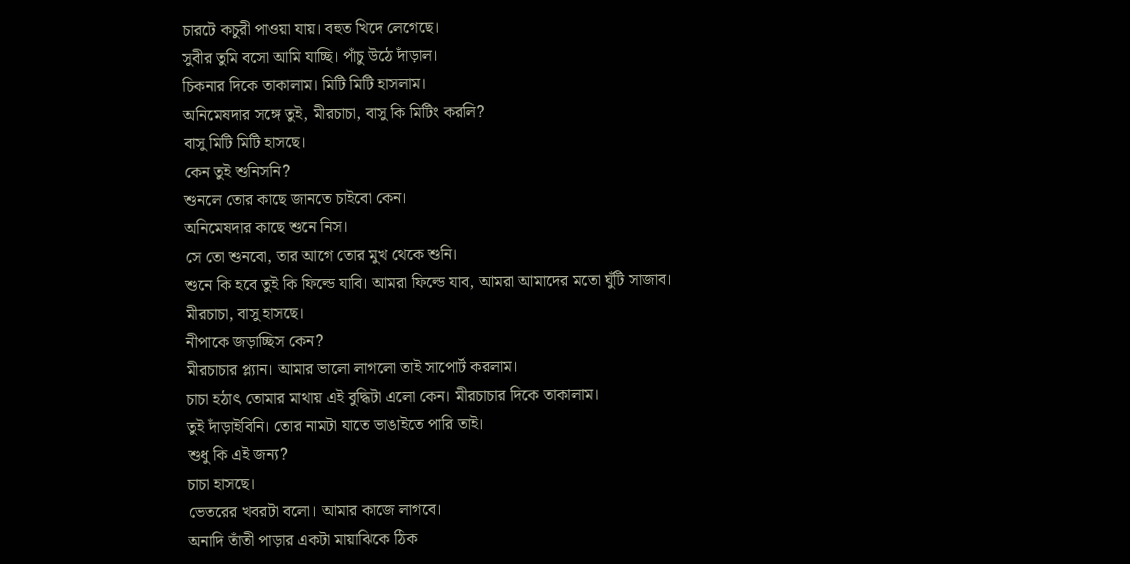চারটে কচুরী পাওয়া যায়। বহুত খিদে লেগেছে।
সুবীর তুমি বসো আমি যাচ্ছি। পাঁচু উঠে দাঁড়াল।
চিকনার দিকে তাকালাম। মিটি মিটি হাসলাম।
অনিমেষদার সঙ্গে তুই, মীরচাচা, বাসু কি মিটিং করলি?
বাসু মিটি মিটি হাসছে।
কেন তুই শুনিসনি?
শুনলে তোর কাছে জানতে চাইবো কেন।
অনিমেষদার কাছে শুনে নিস।
সে তো শুনবো, তার আগে তোর মুখ থেকে শুনি।
শুনে কি হবে তুই কি ফিল্ডে যাবি। আমরা ফিল্ডে যাব, আমরা আমাদের মতো ঘুঁটি সাজাব।
মীরচাচা, বাসু হাসছে।
নীপাকে জড়াচ্ছিস কেন?
মীরচাচার প্ল্যান। আমার ভালো লাগলো তাই সাপোর্ট করলাম।
চাচা হঠাৎ তোমার মাথায় এই বুদ্ধিটা এলো কেন। মীরচাচার দিকে তাকালাম।
তুই দাঁড়াইবিনি। তোর নামটা যাতে ভাঙাইতে পারি তাই।
শুধু কি এই জন্য?
চাচা হাসছে।
ভেতরের খবরটা বলো। আমার কাজে লাগবে।
অনাদি তাঁতী পাড়ার একটা মায়াঝিকে ঠিক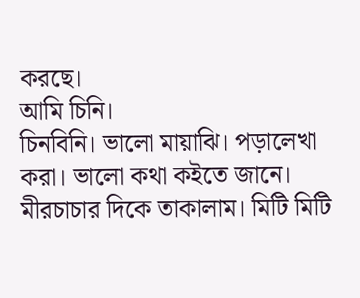করছে।
আমি চিনি।
চিনবিনি। ভালো মায়াঝি। পড়ালেখা করা। ভালো কথা কইতে জানে।
মীরচাচার দিকে তাকালাম। মিটি মিটি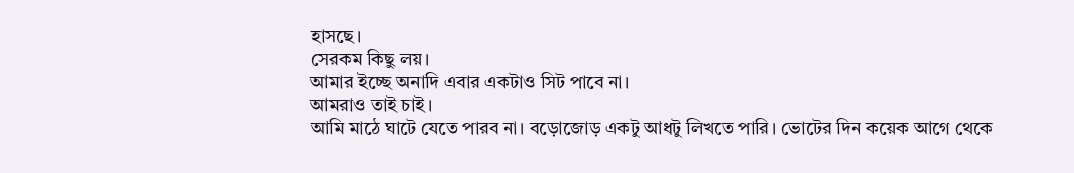হাসছে।
সেরকম কিছু লয়।
আমার ইচ্ছে অনাদি এবার একটাও সিট পাবে না।
আমরাও তাই চাই।
আমি মাঠে ঘাটে যেতে পারব না। বড়োজোড় একটু আধটু লিখতে পারি। ভোটের দিন কয়েক আগে থেকে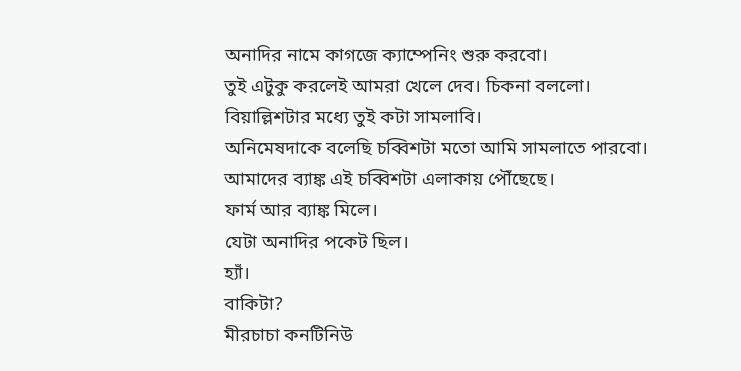অনাদির নামে কাগজে ক্যাম্পেনিং শুরু করবো।
তুই এটুকু করলেই আমরা খেলে দেব। চিকনা বললো।
বিয়াল্লিশটার মধ্যে তুই কটা সামলাবি।
অনিমেষদাকে বলেছি চব্বিশটা মতো আমি সামলাতে পারবো।
আমাদের ব্যাঙ্ক এই চব্বিশটা এলাকায় পৌঁছেছে।
ফার্ম আর ব্যাঙ্ক মিলে।
যেটা অনাদির পকেট ছিল।
হ্যাঁ।
বাকিটা?
মীরচাচা কনটিনিউ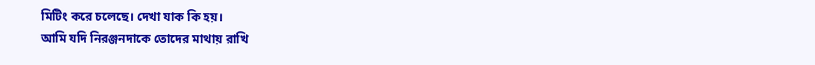মিটিং করে চলেছে। দেখা যাক কি হয়।
আমি যদি নিরঞ্জনদাকে তোদের মাথায় রাখি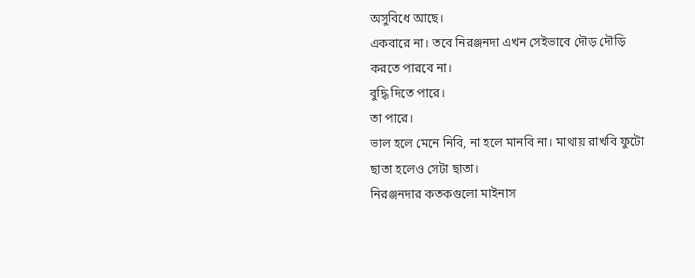অসুবিধে আছে।
একবারে না। তবে নিরঞ্জনদা এখন সেইভাবে দৌড় দৌড়ি করতে পারবে না।
বুদ্ধি দিতে পারে।
তা পারে।
ভাল হলে মেনে নিবি, না হলে মানবি না। মাথায় রাখবি ফুটো ছাতা হলেও সেটা ছাতা।
নিরঞ্জনদার কতকগুলো মাইনাস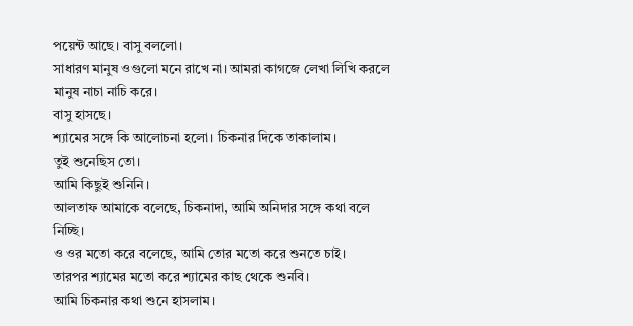পয়েন্ট আছে। বাসু বললো।
সাধারণ মানুষ ওগুলো মনে রাখে না। আমরা কাগজে লেখা লিখি করলে মানুষ নাচা নাচি করে।
বাসু হাসছে।
শ্যামের সঙ্গে কি আলোচনা হলো। চিকনার দিকে তাকালাম।
তুই শুনেছিস তো।
আমি কিছুই শুনিনি।
আলতাফ আমাকে বলেছে, চিকনাদা, আমি অনিদার সঙ্গে কথা বলে নিচ্ছি।
ও ওর মতো করে বলেছে, আমি তোর মতো করে শুনতে চাই।
তারপর শ্যামের মতো করে শ্যামের কাছ থেকে শুনবি।
আমি চিকনার কথা শুনে হাসলাম।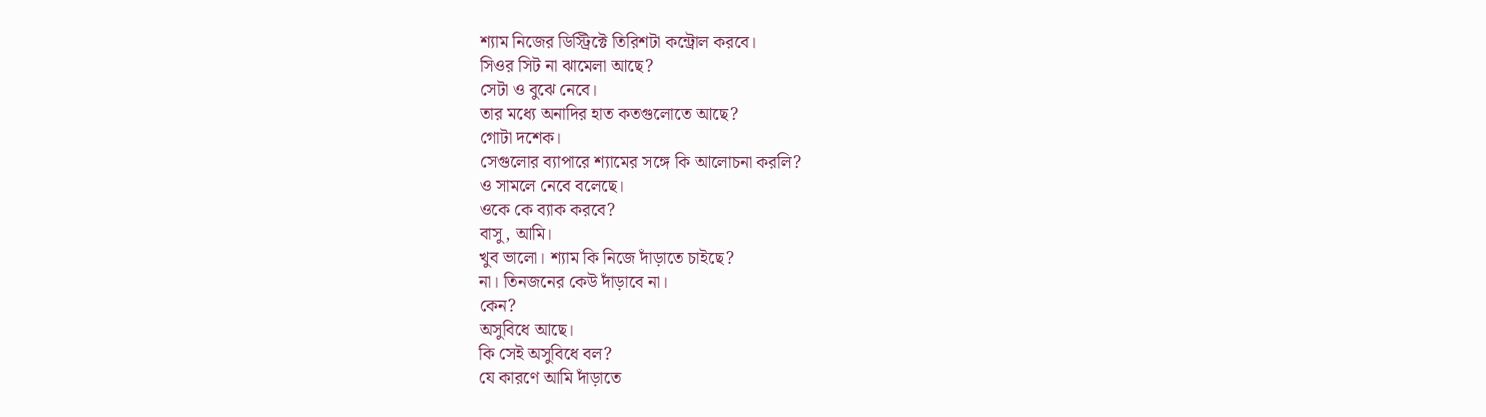শ্যাম নিজের ডিস্ট্রিক্টে তিরিশটা কন্ট্রোল করবে।
সিওর সিট না ঝামেলা আছে?
সেটা ও বুঝে নেবে।
তার মধ্যে অনাদির হাত কতগুলোতে আছে?
গোটা দশেক।
সেগুলোর ব্যাপারে শ্যামের সঙ্গে কি আলোচনা করলি?
ও সামলে নেবে বলেছে।
ওকে কে ব্যাক করবে?
বাসু, আমি।
খুব ভালো। শ্যাম কি নিজে দাঁড়াতে চাইছে?
না। তিনজনের কেউ দাঁড়াবে না।
কেন?
অসুবিধে আছে।
কি সেই অসুবিধে বল?
যে কারণে আমি দাঁড়াতে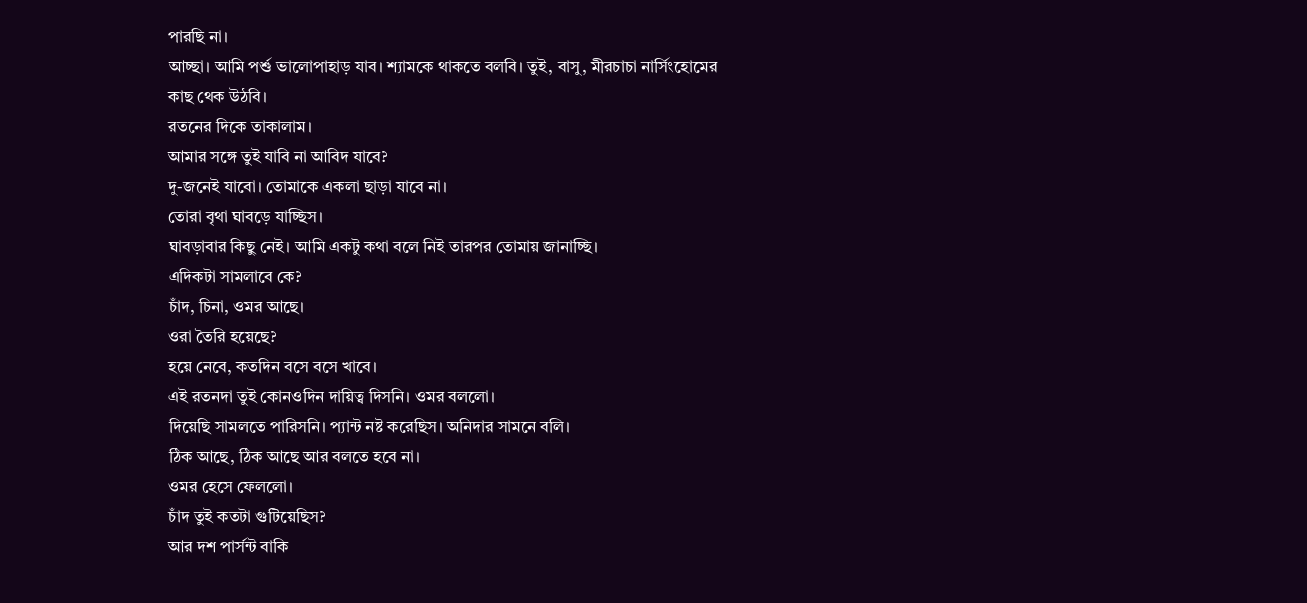পারছি না।
আচ্ছা। আমি পর্শু ভালোপাহাড় যাব। শ্যামকে থাকতে বলবি। তুই, বাসু, মীরচাচা নার্সিংহোমের কাছ থেক উঠবি।
রতনের দিকে তাকালাম।
আমার সঙ্গে তুই যাবি না আবিদ যাবে?
দু-জনেই যাবো। তোমাকে একলা ছাড়া যাবে না।
তোরা বৃথা ঘাবড়ে যাচ্ছিস।
ঘাবড়াবার কিছু নেই। আমি একটু কথা বলে নিই তারপর তোমায় জানাচ্ছি।
এদিকটা সামলাবে কে?
চাঁদ, চিনা, ওমর আছে।
ওরা তৈরি হয়েছে?
হয়ে নেবে, কতদিন বসে বসে খাবে।
এই রতনদা তুই কোনওদিন দায়িত্ব দিসনি। ওমর বললো।
দিয়েছি সামলতে পারিসনি। প্যান্ট নষ্ট করেছিস। অনিদার সামনে বলি।
ঠিক আছে, ঠিক আছে আর বলতে হবে না।
ওমর হেসে ফেললো।
চাঁদ তুই কতটা গুটিয়েছিস?
আর দশ পার্সন্ট বাকি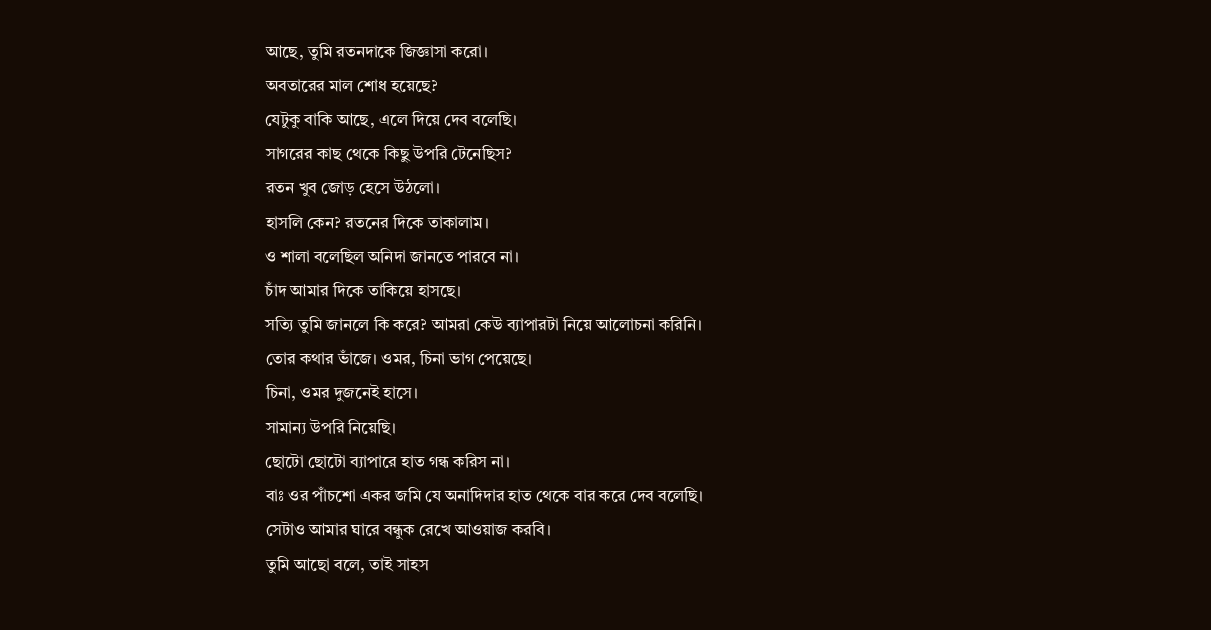আছে, তুমি রতনদাকে জিজ্ঞাসা করো।
অবতারের মাল শোধ হয়েছে?
যেটুকু বাকি আছে, এলে দিয়ে দেব বলেছি।
সাগরের কাছ থেকে কিছু উপরি টেনেছিস?
রতন খুব জোড় হেসে উঠলো।
হাসলি কেন? রতনের দিকে তাকালাম।
ও শালা বলেছিল অনিদা জানতে পারবে না।
চাঁদ আমার দিকে তাকিয়ে হাসছে।
সত্যি তুমি জানলে কি করে? আমরা কেউ ব্যাপারটা নিয়ে আলোচনা করিনি।
তোর কথার ভাঁজে। ওমর, চিনা ভাগ পেয়েছে।
চিনা, ওমর দুজনেই হাসে।
সামান্য উপরি নিয়েছি।
ছোটো ছোটো ব্যাপারে হাত গন্ধ করিস না।
বাঃ ওর পাঁচশো একর জমি যে অনাদিদার হাত থেকে বার করে দেব বলেছি।
সেটাও আমার ঘারে বন্ধুক রেখে আওয়াজ করবি।
তুমি আছো বলে, তাই সাহস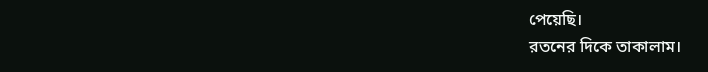পেয়েছি।
রতনের দিকে তাকালাম।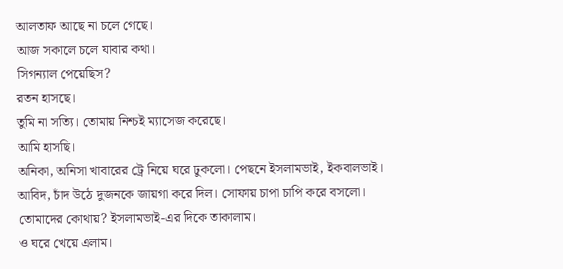আলতাফ আছে না চলে গেছে।
আজ সকালে চলে যাবার কথা।
সিগন্যাল পেয়েছিস?
রতন হাসছে।
তুমি না সত্যি। তোমায় নিশ্চই ম্যাসেজ করেছে।
আমি হাসছি।
অনিকা, অনিসা খাবারের ট্রে নিয়ে ঘরে ঢুকলো। পেছনে ইসলামভাই, ইকবালভাই।
আবিদ, চাঁদ উঠে দুজনকে জায়গা করে দিল। সোফায় চাপা চাপি করে বসলো।
তোমাদের কোথায়? ইসলামভাই-এর দিকে তাকালাম।
ও ঘরে খেয়ে এলাম।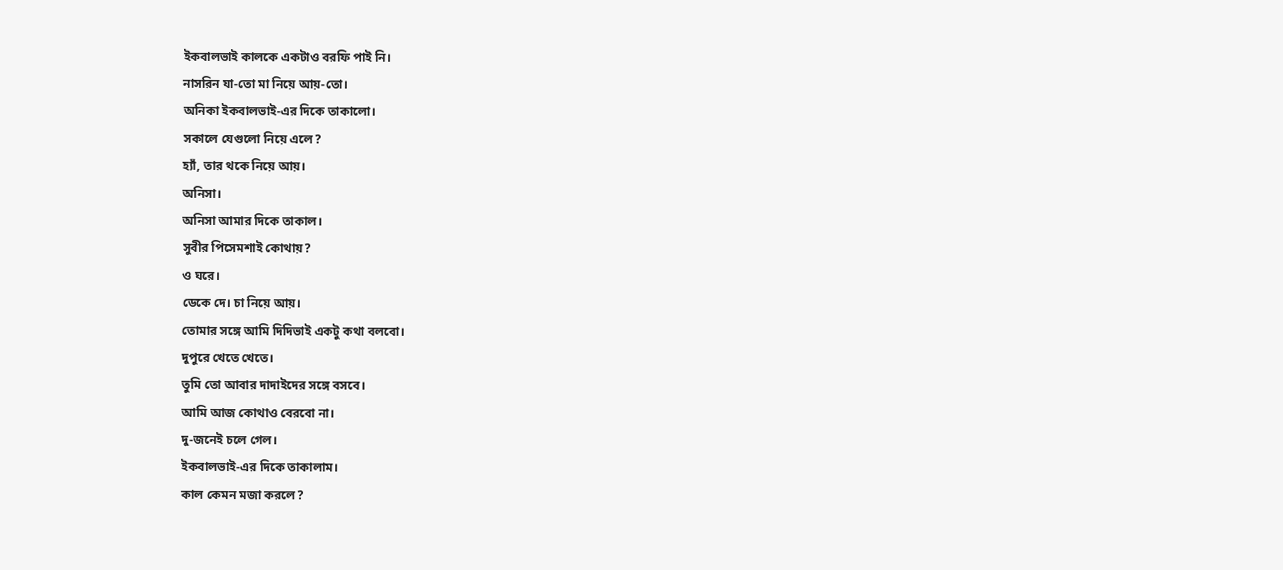ইকবালভাই কালকে একটাও বরফি পাই নি।
নাসরিন যা-তো মা নিয়ে আয়-তো।
অনিকা ইকবালভাই-এর দিকে তাকালো।
সকালে যেগুলো নিয়ে এলে?
হ্যাঁ, তার থকে নিয়ে আয়।
অনিসা।
অনিসা আমার দিকে তাকাল।
সুবীর পিসেমশাই কোথায়?
ও ঘরে।
ডেকে দে। চা নিয়ে আয়।
তোমার সঙ্গে আমি দিদিভাই একটু কথা বলবো।
দুপুরে খেতে খেতে।
তুমি তো আবার দাদাইদের সঙ্গে বসবে।
আমি আজ কোথাও বেরবো না।
দু-জনেই চলে গেল।
ইকবালভাই-এর দিকে তাকালাম।
কাল কেমন মজা করলে?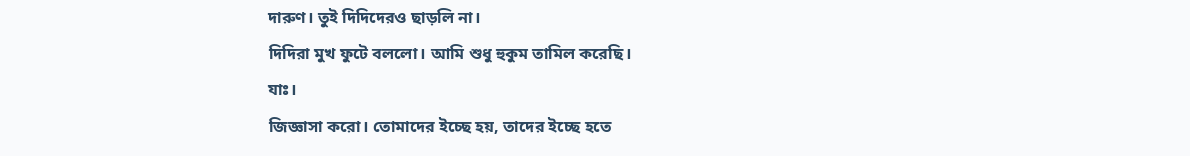দারুণ। তুই দিদিদেরও ছাড়লি না।
দিদিরা মুখ ফুটে বললো। আমি শুধু হুকুম তামিল করেছি।
যাঃ।
জিজ্ঞাসা করো। তোমাদের ইচ্ছে হয়, তাদের ইচ্ছে হতে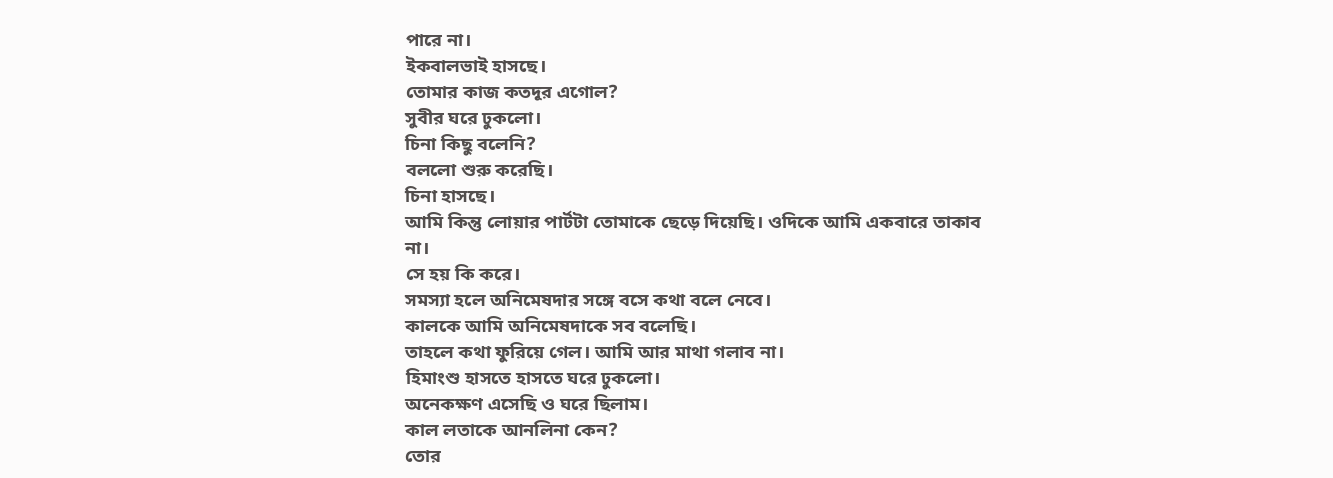পারে না।
ইকবালভাই হাসছে।
তোমার কাজ কতদূর এগোল?
সুবীর ঘরে ঢুকলো।
চিনা কিছু বলেনি?
বললো শুরু করেছি।
চিনা হাসছে।
আমি কিন্তু লোয়ার পার্টটা তোমাকে ছেড়ে দিয়েছি। ওদিকে আমি একবারে তাকাব না।
সে হয় কি করে।
সমস্যা হলে অনিমেষদার সঙ্গে বসে কথা বলে নেবে।
কালকে আমি অনিমেষদাকে সব বলেছি।
তাহলে কথা ফুরিয়ে গেল। আমি আর মাথা গলাব না।
হিমাংশু হাসতে হাসতে ঘরে ঢুকলো।
অনেকক্ষণ এসেছি ও ঘরে ছিলাম।
কাল লতাকে আনলিনা কেন?
তোর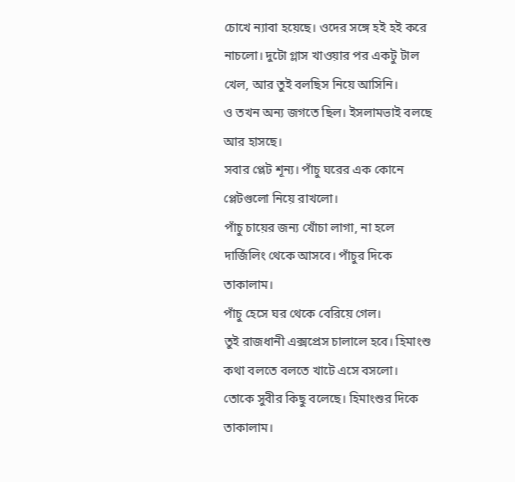চোখে ন্যাবা হয়েছে। ওদের সঙ্গে হই হই করে নাচলো। দুটো গ্লাস খাওয়ার পর একটু টাল খেল, আর তুই বলছিস নিয়ে আসিনি।
ও তখন অন্য জগতে ছিল। ইসলামভাই বলছে আর হাসছে।
সবার প্লেট শূন্য। পাঁচু ঘরের এক কোনে প্লেটগুলো নিয়ে রাখলো।
পাঁচু চায়ের জন্য খোঁচা লাগা, না হলে দার্জিলিং থেকে আসবে। পাঁচুর দিকে তাকালাম।
পাঁচু হেসে ঘর থেকে বেরিয়ে গেল।
তুই রাজধানী এক্সপ্রেস চালালে হবে। হিমাংশু কথা বলতে বলতে খাটে এসে বসলো।
তোকে সুবীর কিছু বলেছে। হিমাংশুর দিকে তাকালাম।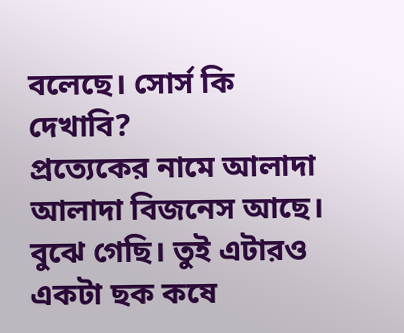বলেছে। সোর্স কি দেখাবি?
প্রত্যেকের নামে আলাদা আলাদা বিজনেস আছে।
বুঝে গেছি। তুই এটারও একটা ছক কষে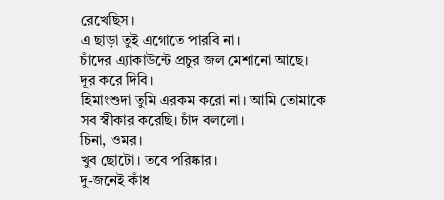রেখেছিস।
এ ছাড়া তুই এগোতে পারবি না।
চাঁদের এ্যাকাউন্টে প্রচুর জল মেশানো আছে।
দূর করে দিবি।
হিমাংশুদা তুমি এরকম করো না। আমি তোমাকে সব স্বীকার করেছি। চাঁদ বললো।
চিনা, ওমর।
খুব ছোটো। তবে পরিষ্কার।
দু-জনেই কাঁধ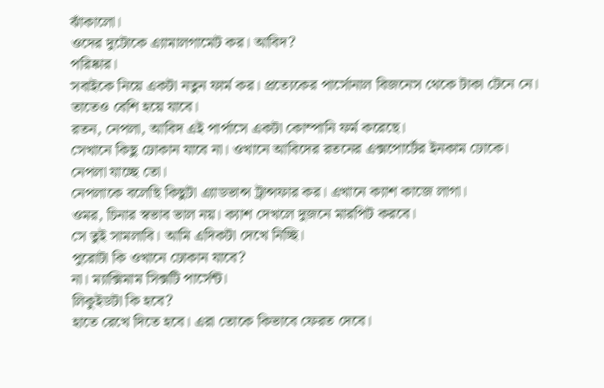ঝাঁকালো।
ওদের দুটোকে এ্যামালগামেট কর। আবিদ?
পরিষ্কার।
সবাইকে নিয়ে একটা নতুন ফার্ম কর। প্রত্যেকের পার্সোনাল বিজনেস থেকে টাকা টেনে নে।
তাতেও বেশি হয়ে যাবে।
রতন, নেপলা, আবিদ এই পার্পাসে একটা কোম্পানি ফর্ম করেছে।
সেখানে কিছু ঢোকান যাবে না। ওখানে আবিদের রতনের এক্সপোর্টের ইনকাম ঢোকে।
নেপলা যাচ্ছে তো।
নেপলাকে বলেছি কিছুটা এ্যাডভান্স ট্রান্সফার কর। এখানে ক্যাশ কাজে লাগা।
ওমর, চিনার স্বভাব ভাল নয়। ক্যাশ দেখলে দুজনে মারপিট করবে।
সে তুই সামলাবি। আমি এদিকটা দেখে নিচ্ছি।
পুরোটা কি ওখানে ঢোকান যাবে?
না। ম্যাক্সিমাম সিক্সটি পার্সেন্ট।
লিকুইডটা কি হবে?
হাতে রেখে দিতে হবে। এরা তোকে কিভাবে ফেরত দেবে।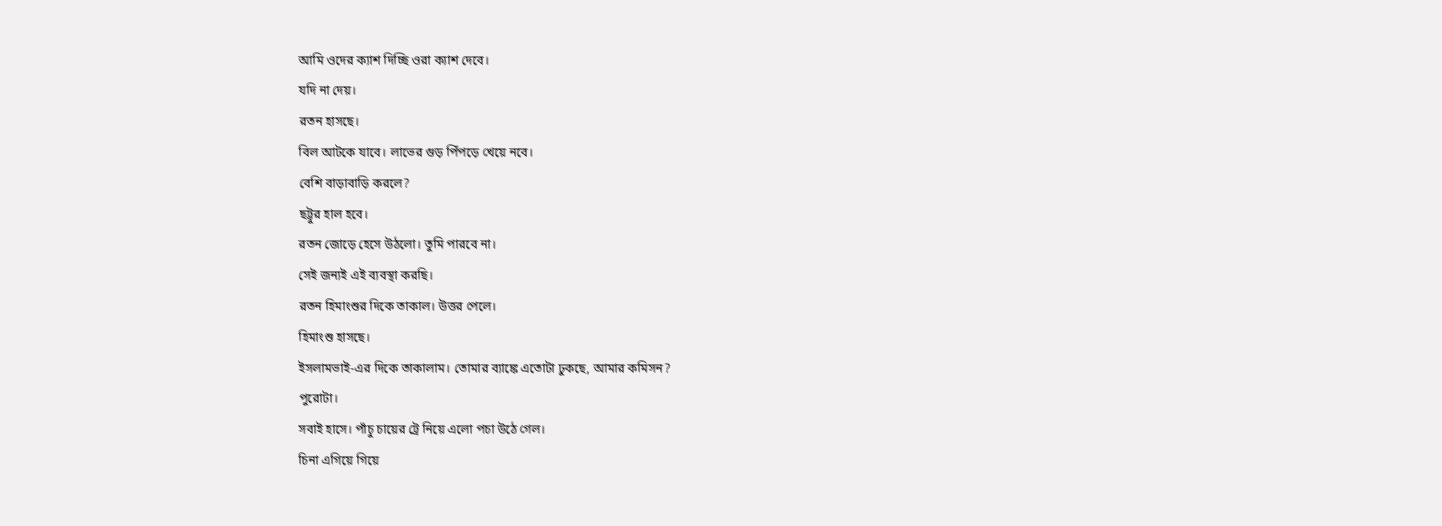আমি ওদের ক্যাশ দিচ্ছি ওরা ক্যাশ দেবে।
যদি না দেয়।
রতন হাসছে।
বিল আটকে যাবে। লাভের গুড় পিঁপড়ে খেয়ে নবে।
বেশি বাড়াবাড়ি করলে?
ছট্টুর হাল হবে।
রতন জোড়ে হেসে উঠলো। তুমি পারবে না।
সেই জন্যই এই ব্যবস্থা করছি।
রতন হিমাংশুর দিকে তাকাল। উত্তর পেলে।
হিমাংশু হাসছে।
ইসলামভাই-এর দিকে তাকালাম। তোমার ব্যাঙ্কে এতোটা ঢুকছে, আমার কমিসন?
পুরোটা।
সবাই হাসে। পাঁচু চায়ের ট্রে নিয়ে এলো পচা উঠে গেল।
চিনা এগিয়ে গিয়ে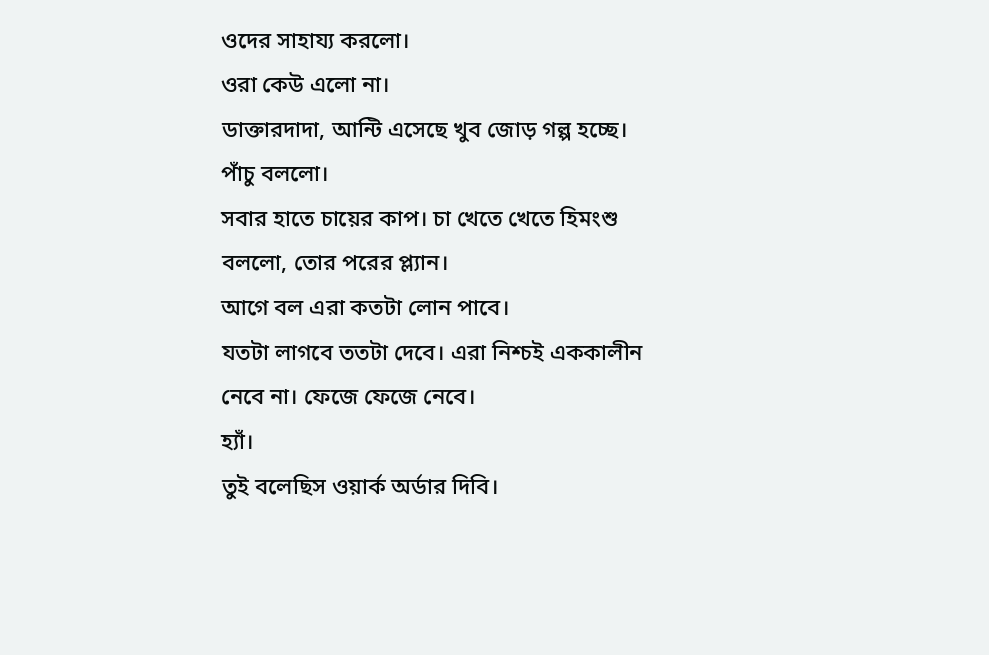ওদের সাহায্য করলো।
ওরা কেউ এলো না।
ডাক্তারদাদা, আন্টি এসেছে খুব জোড় গল্প হচ্ছে। পাঁচু বললো।
সবার হাতে চায়ের কাপ। চা খেতে খেতে হিমংশু বললো, তোর পরের প্ল্যান।
আগে বল এরা কতটা লোন পাবে।
যতটা লাগবে ততটা দেবে। এরা নিশ্চই এককালীন নেবে না। ফেজে ফেজে নেবে।
হ্যাঁ।
তুই বলেছিস ওয়ার্ক অর্ডার দিবি।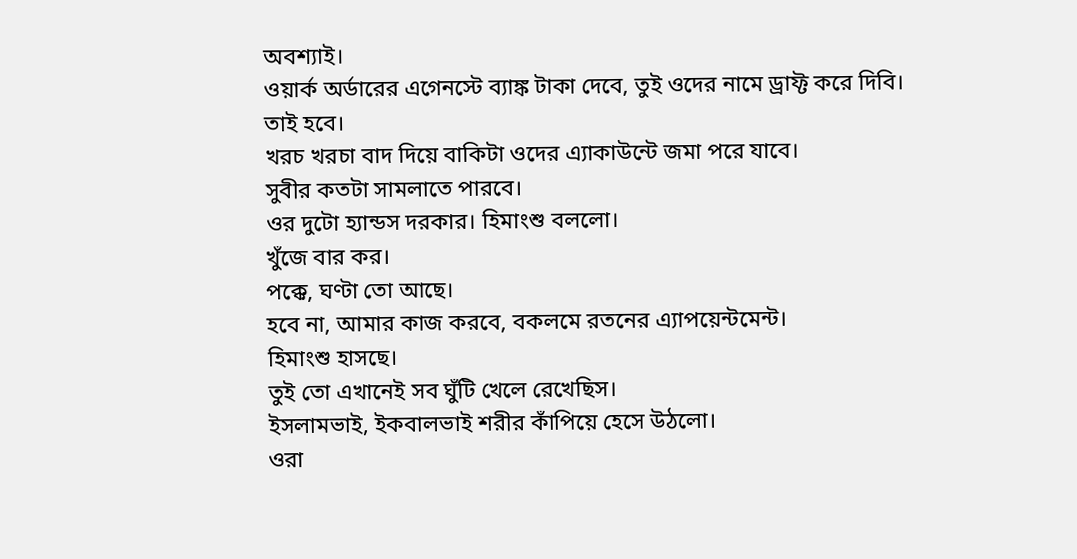অবশ্যাই।
ওয়ার্ক অর্ডারের এগেনস্টে ব্যাঙ্ক টাকা দেবে, তুই ওদের নামে ড্রাফ্ট করে দিবি।
তাই হবে।
খরচ খরচা বাদ দিয়ে বাকিটা ওদের এ্যাকাউন্টে জমা পরে যাবে।
সুবীর কতটা সামলাতে পারবে।
ওর দুটো হ্যান্ডস দরকার। হিমাংশু বললো।
খুঁজে বার কর।
পক্কে, ঘণ্টা তো আছে।
হবে না, আমার কাজ করবে, বকলমে রতনের এ্যাপয়েন্টমেন্ট।
হিমাংশু হাসছে।
তুই তো এখানেই সব ঘুঁটি খেলে রেখেছিস।
ইসলামভাই, ইকবালভাই শরীর কাঁপিয়ে হেসে উঠলো।
ওরা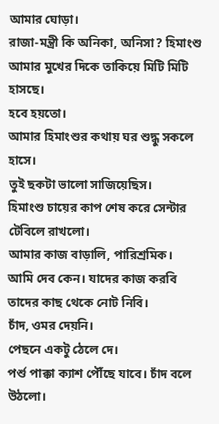আমার ঘোড়া।
রাজা-মন্ত্রী কি অনিকা, অনিসা? হিমাংশু আমার মুখের দিকে তাকিয়ে মিটি মিটি হাসছে।
হবে হয়তো।
আমার হিমাংশুর কথায় ঘর শুদ্ধু সকলে হাসে।
তুই ছকটা ভালো সাজিয়েছিস।
হিমাংশু চায়ের কাপ শেষ করে সেন্টার টেবিলে রাখলো।
আমার কাজ বাড়ালি, পারিশ্রমিক।
আমি দেব কেন। যাদের কাজ করবি তাদের কাছ থেকে নোট নিবি।
চাঁদ, ওমর দেয়নি।
পেছনে একটু ঠেলে দে।
পর্শু পাক্কা ক্যাশ পৌঁছে যাবে। চাঁদ বলে উঠলো।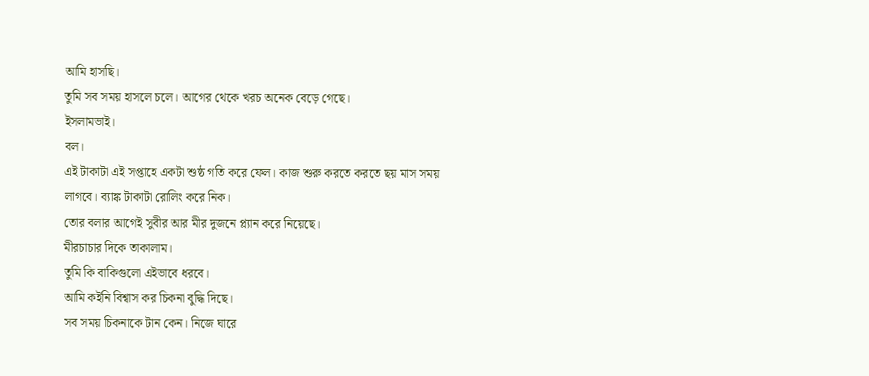আমি হাসছি।
তুমি সব সময় হাসলে চলে। আগের থেকে খরচ অনেক বেড়ে গেছে।
ইসলামভাই।
বল।
এই টাকাটা এই সপ্তাহে একটা শুষ্ঠ গতি করে ফেল। কাজ শুরু করতে করতে ছয় মাস সময় লাগবে। ব্যাঙ্ক টাকাটা রোলিং করে নিক।
তোর বলার আগেই সুবীর আর মীর দুজনে প্ল্যান করে নিয়েছে।
মীরচাচার দিকে তাকালাম।
তুমি কি বাকিগুলো এইভাবে ধরবে।
আমি কইনি বিশ্বাস কর চিকনা বুদ্ধি দিছে।
সব সময় চিকনাকে টান কেন। নিজে ঘারে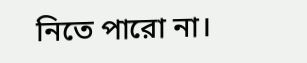নিতে পারো না।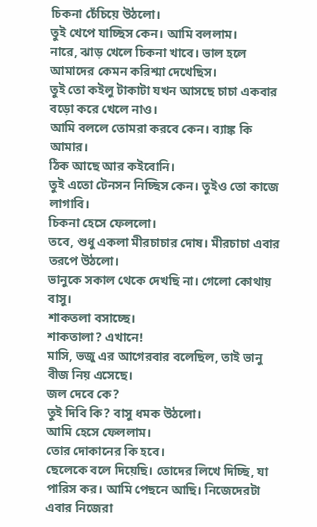চিকনা চেঁচিয়ে উঠলো।
তুই খেপে যাচ্ছিস কেন। আমি বললাম।
নারে, ঝাড় খেলে চিকনা খাবে। ভাল হলে আমাদের কেমন করিশ্মা দেখেছিস।
তুই তো কইলু টাকাটা যখন আসছে চাচা একবার বড়ো করে খেলে নাও।
আমি বললে তোমরা করবে কেন। ব্যাঙ্ক কি আমার।
ঠিক আছে আর কইবোনি।
তুই এতো টেনসন নিচ্ছিস কেন। তুইও তো কাজে লাগাবি।
চিকনা হেসে ফেললো।
তবে, শুধু একলা মীরচাচার দোষ। মীরচাচা এবার তরপে উঠলো।
ভানুকে সকাল থেকে দেখছি না। গেলো কোথায় বাসু।
শাকতলা বসাচ্ছে।
শাকতালা? এখানে!
মাসি, ভজু এর আগেরবার বলেছিল, তাই ভানু বীজ নিয় এসেছে।
জল দেবে কে?
তুই দিবি কি? বাসু ধমক উঠলো।
আমি হেসে ফেললাম।
তোর দোকানের কি হবে।
ছেলেকে বলে দিয়েছি। তোদের লিখে দিচ্ছি, যা পারিস কর। আমি পেছনে আছি। নিজেদেরটা এবার নিজেরা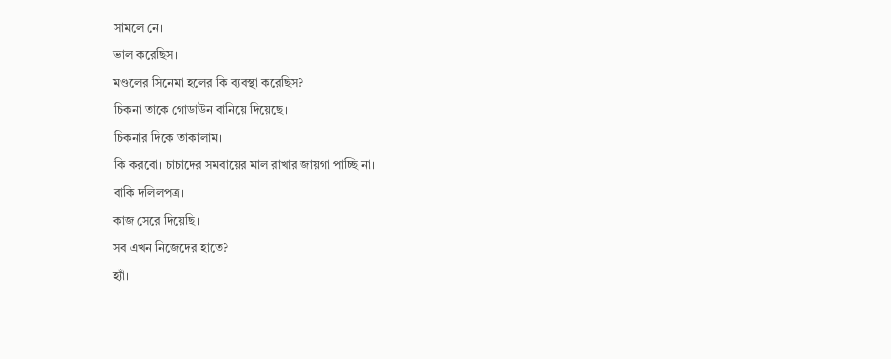সামলে নে।
ভাল করেছিস।
মণ্ডলের সিনেমা হলের কি ব্যবস্থা করেছিস?
চিকনা তাকে গোডাউন বানিয়ে দিয়েছে।
চিকনার দিকে তাকালাম।
কি করবো। চাচাদের সমবায়ের মাল রাখার জায়গা পাচ্ছি না।
বাকি দলিলপত্র।
কাজ সেরে দিয়েছি।
সব এখন নিজেদের হাতে?
হ্যাঁ।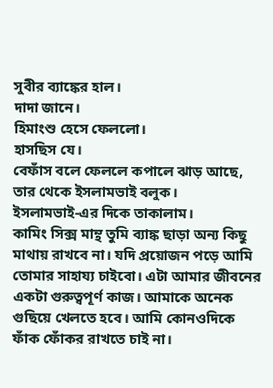সুবীর ব্যাঙ্কের হাল।
দাদা জানে।
হিমাংশু হেসে ফেললো।
হাসছিস যে।
বেফাঁস বলে ফেললে কপালে ঝাড় আছে, তার থেকে ইসলামভাই বলুক।
ইসলামভাই-এর দিকে তাকালাম।
কামিং সিক্স মান্থ তুমি ব্যাঙ্ক ছাড়া অন্য কিছু মাথায় রাখবে না। যদি প্রয়োজন পড়ে আমি তোমার সাহায্য চাইবো। এটা আমার জীবনের একটা গুরুত্বপূর্ণ কাজ। আমাকে অনেক গুছিয়ে খেলতে হবে। আমি কোনওদিকে ফাঁক ফোঁকর রাখতে চাই না।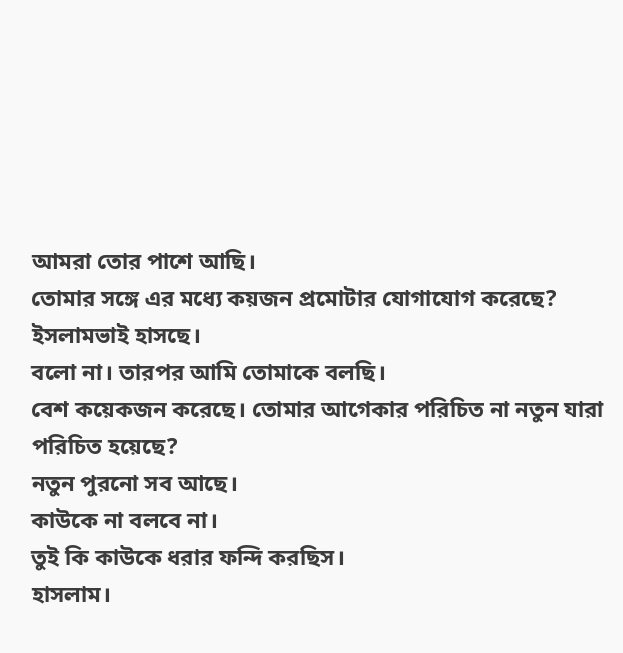আমরা তোর পাশে আছি।
তোমার সঙ্গে এর মধ্যে কয়জন প্রমোটার যোগাযোগ করেছে?
ইসলামভাই হাসছে।
বলো না। তারপর আমি তোমাকে বলছি।
বেশ কয়েকজন করেছে। তোমার আগেকার পরিচিত না নতুন যারা পরিচিত হয়েছে?
নতুন পুরনো সব আছে।
কাউকে না বলবে না।
তুই কি কাউকে ধরার ফন্দি করছিস।
হাসলাম।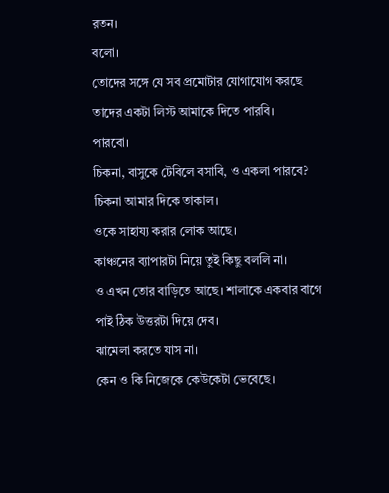রতন।
বলো।
তোদের সঙ্গে যে সব প্রমোটার যোগাযোগ করছে তাদের একটা লিস্ট আমাকে দিতে পারবি।
পারবো।
চিকনা, বাসুকে টেবিলে বসাবি, ও একলা পারবে?
চিকনা আমার দিকে তাকাল।
ওকে সাহায্য করার লোক আছে।
কাঞ্চনের ব্যাপারটা নিয়ে তুই কিছু বললি না।
ও এখন তোর বাড়িতে আছে। শালাকে একবার বাগে পাই ঠিক উত্তরটা দিয়ে দেব।
ঝামেলা করতে যাস না।
কেন ও কি নিজেকে কেউকেটা ভেবেছে।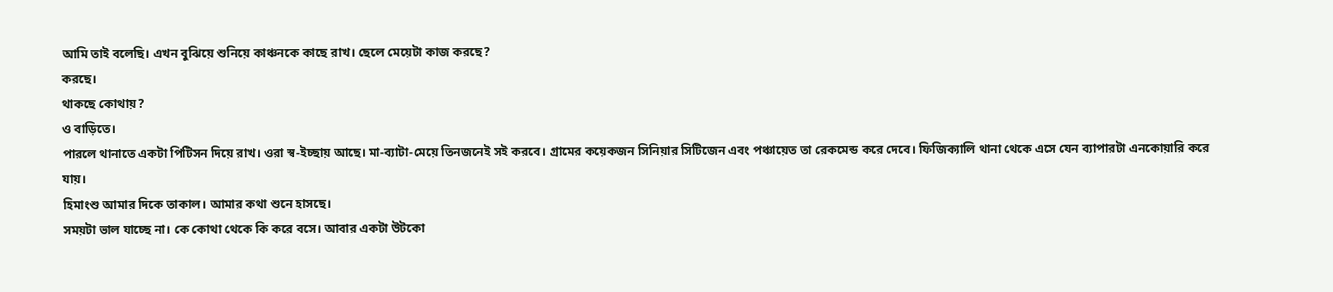আমি তাই বলেছি। এখন বুঝিয়ে শুনিয়ে কাঞ্চনকে কাছে রাখ। ছেলে মেয়েটা কাজ করছে?
করছে।
থাকছে কোথায়?
ও বাড়িতে।
পারলে থানাতে একটা পিটিসন দিয়ে রাখ। ওরা স্ব-ইচ্ছায় আছে। মা-ব্যাটা-মেয়ে তিনজনেই সই করবে। গ্রামের কয়েকজন সিনিয়ার সিটিজেন এবং পঞ্চায়েত তা রেকমেন্ড করে দেবে। ফিজিক্যালি থানা থেকে এসে যেন ব্যাপারটা এনকোয়ারি করে যায়।
হিমাংশু আমার দিকে তাকাল। আমার কথা শুনে হাসছে।
সময়টা ভাল যাচ্ছে না। কে কোথা থেকে কি করে বসে। আবার একটা উটকো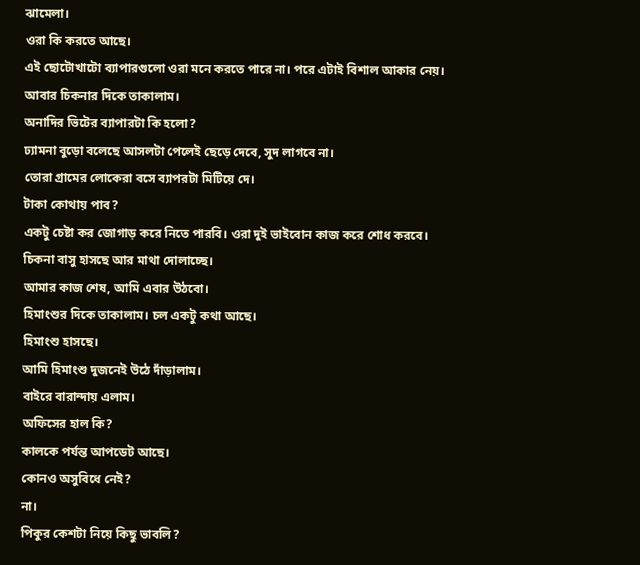ঝামেলা।
ওরা কি করতে আছে।
এই ছোটোখাটো ব্যাপারগুলো ওরা মনে করতে পারে না। পরে এটাই বিশাল আকার নেয়।
আবার চিকনার দিকে তাকালাম।
অনাদির ভিটের ব্যাপারটা কি হলো?
ঢ্যামনা বুড়ো বলেছে আসলটা পেলেই ছেড়ে দেবে, সুদ লাগবে না।
তোরা গ্রামের লোকেরা বসে ব্যাপরটা মিটিয়ে দে।
টাকা কোথায় পাব?
একটু চেষ্টা কর জোগাড় করে নিতে পারবি। ওরা দুই ভাইবোন কাজ করে শোধ করবে।
চিকনা বাসু হাসছে আর মাথা দোলাচ্ছে।
আমার কাজ শেষ, আমি এবার উঠবো।
হিমাংশুর দিকে তাকালাম। চল একটু কথা আছে।
হিমাংশু হাসছে।
আমি হিমাংশু দুজনেই উঠে দাঁড়ালাম।
বাইরে বারান্দায় এলাম।
অফিসের হাল কি?
কালকে পর্যন্ত আপডেট আছে।
কোনও অসুবিধে নেই?
না।
পিকুর কেশটা নিয়ে কিছু ভাবলি?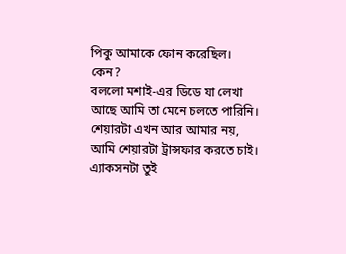পিকু আমাকে ফোন করেছিল।
কেন?
বললো মশাই-এর ডিডে যা লেখা আছে আমি তা মেনে চলতে পারিনি। শেয়ারটা এখন আর আমার নয়, আমি শেয়ারটা ট্রান্সফার করতে চাই।
এ্যাকসনটা তুই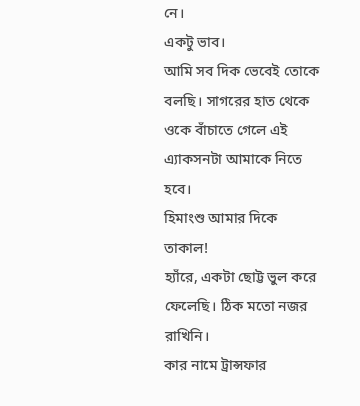নে।
একটু ভাব।
আমি সব দিক ভেবেই তোকে বলছি। সাগরের হাত থেকে ওকে বাঁচাতে গেলে এই এ্যাকসনটা আমাকে নিতে হবে।
হিমাংশু আমার দিকে তাকাল!
হ্যাঁরে, একটা ছোট্ট ভুল করে ফেলেছি। ঠিক মতো নজর রাখিনি।
কার নামে ট্রান্সফার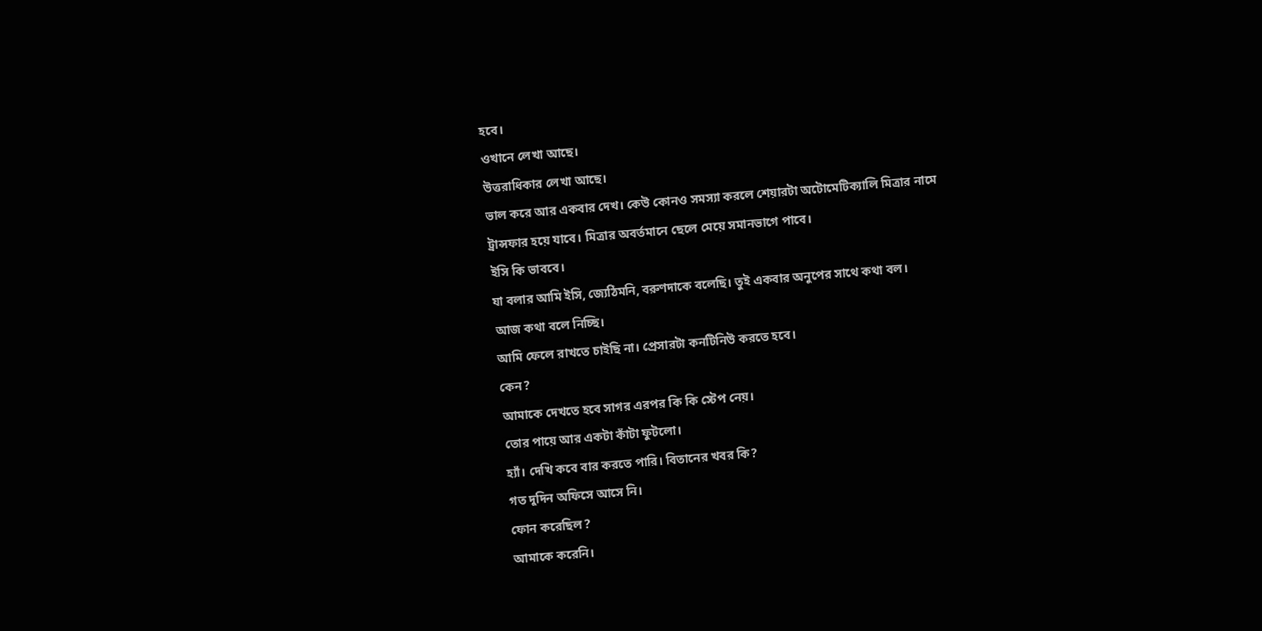হবে।
ওখানে লেখা আছে।
উত্তরাধিকার লেখা আছে।
ভাল করে আর একবার দেখ। কেউ কোনও সমস্যা করলে শেয়ারটা অটোমেটিক্যালি মিত্রার নামে ট্রান্সফার হয়ে যাবে। মিত্রার অবর্তমানে ছেলে মেয়ে সমানভাগে পাবে।
ইসি কি ভাববে।
যা বলার আমি ইসি, জ্যেঠিমনি, বরুণদাকে বলেছি। তুই একবার অনুপের সাথে কথা বল।
আজ কথা বলে নিচ্ছি।
আমি ফেলে রাখতে চাইছি না। প্রেসারটা কনটিনিউ করতে হবে।
কেন?
আমাকে দেখতে হবে সাগর এরপর কি কি স্টেপ নেয়।
তোর পায়ে আর একটা কাঁটা ফুটলো।
হ্যাঁ। দেখি কবে বার করতে পারি। বিতানের খবর কি?
গত দুদিন অফিসে আসে নি।
ফোন করেছিল?
আমাকে করেনি।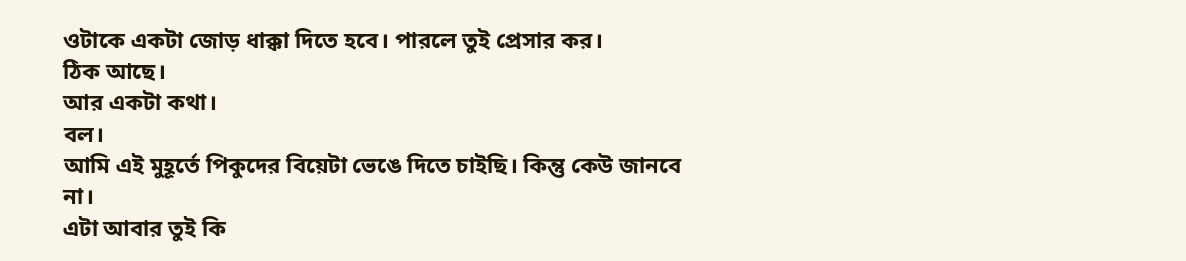ওটাকে একটা জোড় ধাক্কা দিতে হবে। পারলে তুই প্রেসার কর।
ঠিক আছে।
আর একটা কথা।
বল।
আমি এই মুহূর্তে পিকুদের বিয়েটা ভেঙে দিতে চাইছি। কিন্তু কেউ জানবে না।
এটা আবার তুই কি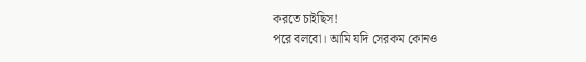করতে চাইছিস!
পরে বলবো। আমি যদি সেরকম কোনও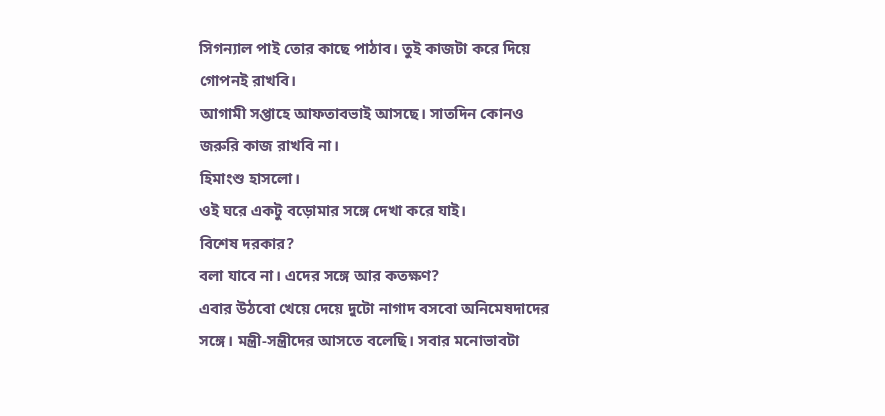সিগন্যাল পাই তোর কাছে পাঠাব। তুই কাজটা করে দিয়ে গোপনই রাখবি।
আগামী সপ্তাহে আফতাবভাই আসছে। সাতদিন কোনও জরুরি কাজ রাখবি না।
হিমাংশু হাসলো।
ওই ঘরে একটু বড়োমার সঙ্গে দেখা করে যাই।
বিশেষ দরকার?
বলা যাবে না। এদের সঙ্গে আর কতক্ষণ?
এবার উঠবো খেয়ে দেয়ে দুটো নাগাদ বসবো অনিমেষদাদের সঙ্গে। মন্ত্রী-সন্ত্রীদের আসতে বলেছি। সবার মনোভাবটা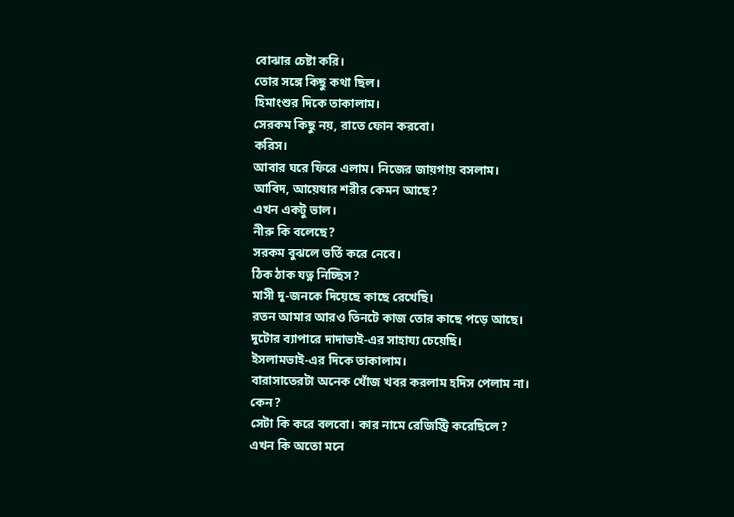বোঝার চেষ্টা করি।
তোর সঙ্গে কিছু কথা ছিল।
হিমাংশুর দিকে তাকালাম।
সেরকম কিছু নয়, রাতে ফোন করবো।
করিস।
আবার ঘরে ফিরে এলাম। নিজের জায়গায় বসলাম।
আবিদ, আয়েষার শরীর কেমন আছে?
এখন একটু ভাল।
নীরু কি বলেছে?
সরকম বুঝলে ভর্তি করে নেবে।
ঠিক ঠাক যত্ন নিচ্ছিস?
মাসী দু-জনকে দিয়েছে কাছে রেখেছি।
রতন আমার আরও তিনটে কাজ তোর কাছে পড়ে আছে।
দুটোর ব্যাপারে দাদাভাই-এর সাহায্য চেয়েছি।
ইসলামভাই-এর দিকে তাকালাম।
বারাসাতেরটা অনেক খোঁজ খবর করলাম হদিস পেলাম না।
কেন?
সেটা কি করে বলবো। কার নামে রেজিস্ট্রি করেছিলে?
এখন কি অতো মনে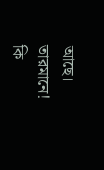আছে।
তারমানে!
কি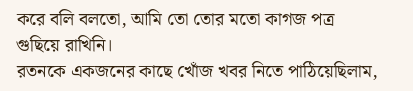করে বলি বলতো, আমি তো তোর মতো কাগজ পত্র গুছিয়ে রাখিনি।
রতনকে একজনের কাছে খোঁজ খবর নিতে পাঠিয়েছিলাম,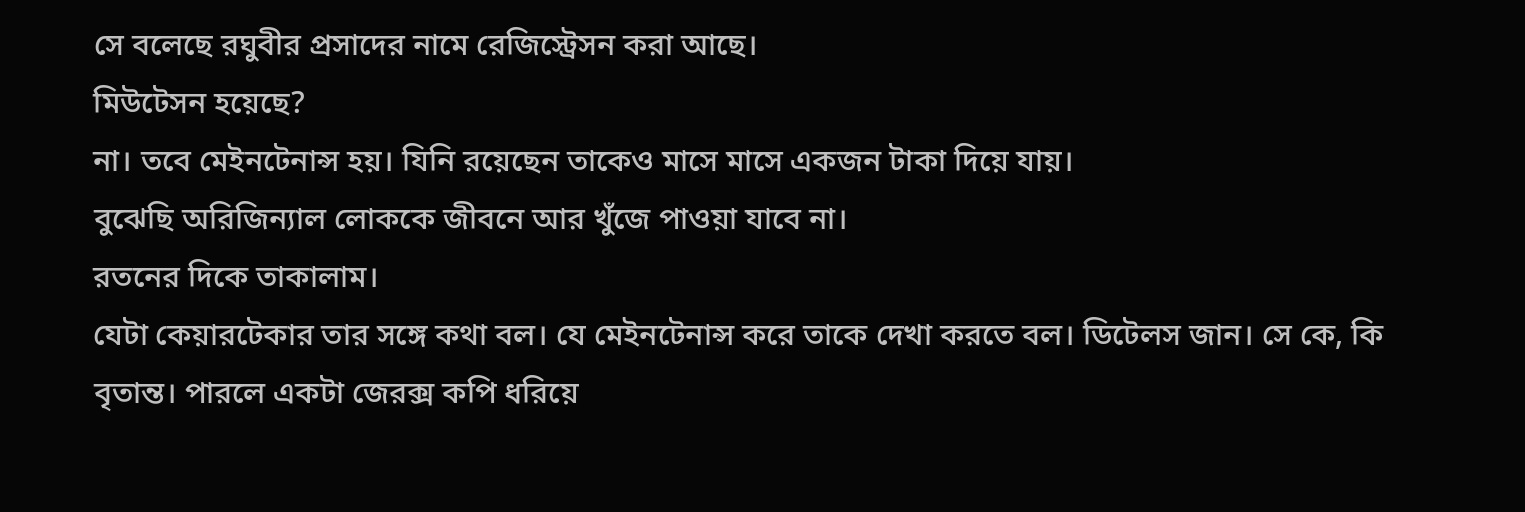সে বলেছে রঘুবীর প্রসাদের নামে রেজিস্ট্রেসন করা আছে।
মিউটেসন হয়েছে?
না। তবে মেইনটেনান্স হয়। যিনি রয়েছেন তাকেও মাসে মাসে একজন টাকা দিয়ে যায়।
বুঝেছি অরিজিন্যাল লোককে জীবনে আর খুঁজে পাওয়া যাবে না।
রতনের দিকে তাকালাম।
যেটা কেয়ারটেকার তার সঙ্গে কথা বল। যে মেইনটেনান্স করে তাকে দেখা করতে বল। ডিটেলস জান। সে কে, কি বৃতান্ত। পারলে একটা জেরক্স কপি ধরিয়ে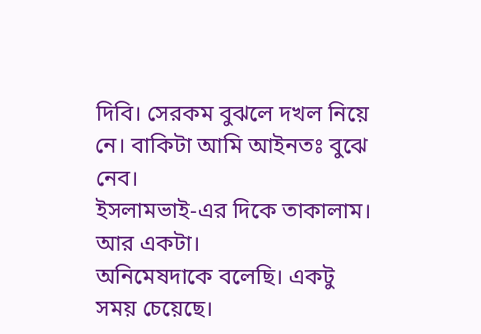দিবি। সেরকম বুঝলে দখল নিয়ে নে। বাকিটা আমি আইনতঃ বুঝে নেব।
ইসলামভাই-এর দিকে তাকালাম।
আর একটা।
অনিমেষদাকে বলেছি। একটু সময় চেয়েছে।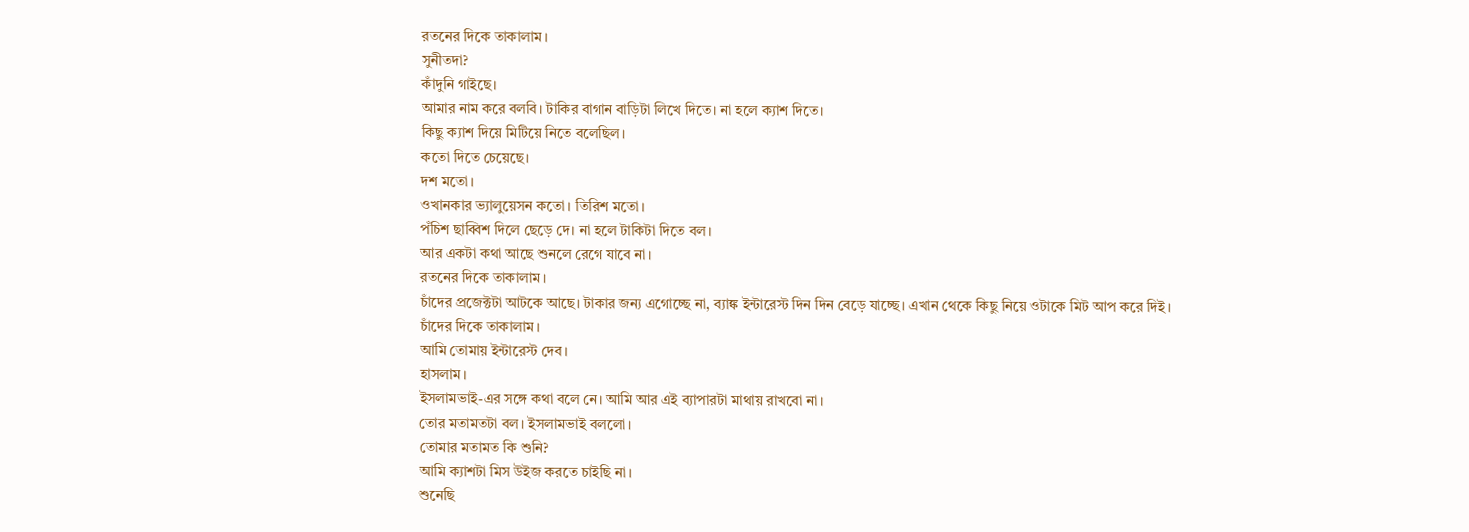রতনের দিকে তাকালাম।
সুনীতদা?
কাঁদুনি গাইছে।
আমার নাম করে বলবি। টাকির বাগান বাড়িটা লিখে দিতে। না হলে ক্যাশ দিতে।
কিছু ক্যাশ দিয়ে মিটিয়ে নিতে বলেছিল।
কতো দিতে চেয়েছে।
দশ মতো।
ওখানকার ভ্যালুয়েসন কতো। তিরিশ মতো।
পঁচিশ ছাব্বিশ দিলে ছেড়ে দে। না হলে টাকিটা দিতে বল।
আর একটা কথা আছে শুনলে রেগে যাবে না।
রতনের দিকে তাকালাম।
চাঁদের প্রজেক্টটা আটকে আছে। টাকার জন্য এগোচ্ছে না, ব্যাঙ্ক ইন্টারেস্ট দিন দিন বেড়ে যাচ্ছে। এখান থেকে কিছু নিয়ে ওটাকে মিট আপ করে দিই।
চাঁদের দিকে তাকালাম।
আমি তোমায় ইন্টারেস্ট দেব।
হাসলাম।
ইসলামভাই-এর সঙ্গে কথা বলে নে। আমি আর এই ব্যাপারটা মাথায় রাখবো না।
তোর মতামতটা বল। ইসলামভাই বললো।
তোমার মতামত কি শুনি?
আমি ক্যাশটা মিস উইজ করতে চাইছি না।
শুনেছি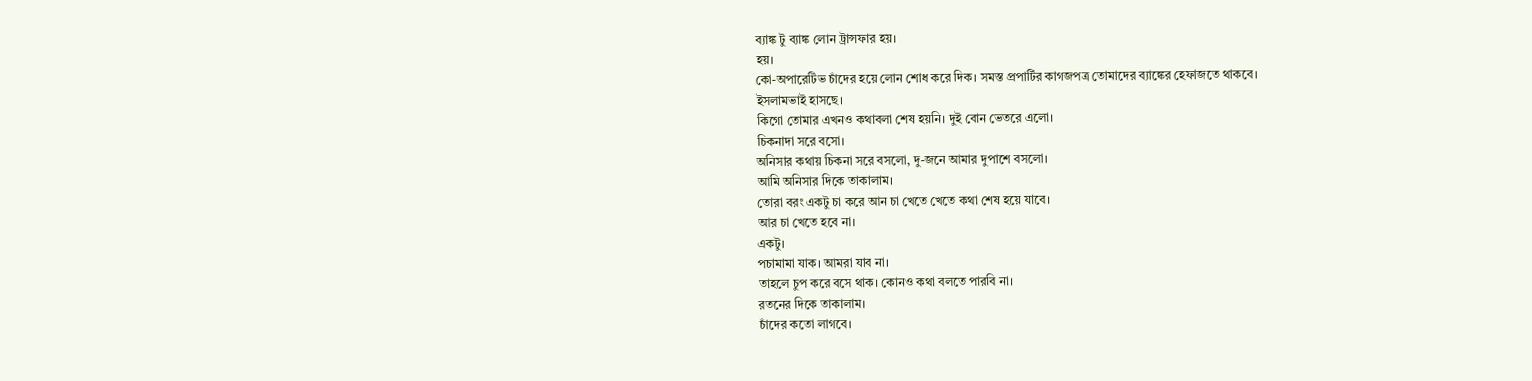ব্যাঙ্ক টু ব্যাঙ্ক লোন ট্রান্সফার হয়।
হয়।
কো-অপারেটিভ চাঁদের হয়ে লোন শোধ করে দিক। সমস্ত প্রপার্টির কাগজপত্র তোমাদের ব্যাঙ্কের হেফাজতে থাকবে।
ইসলামভাই হাসছে।
কিগো তোমার এখনও কথাবলা শেষ হয়নি। দুই বোন ভেতরে এলো।
চিকনাদা সরে বসো।
অনিসার কথায় চিকনা সরে বসলো, দু-জনে আমার দুপাশে বসলো।
আমি অনিসার দিকে তাকালাম।
তোরা বরং একটু চা করে আন চা খেতে খেতে কথা শেষ হয়ে যাবে।
আর চা খেতে হবে না।
একটু।
পচামামা যাক। আমরা যাব না।
তাহলে চুপ করে বসে থাক। কোনও কথা বলতে পারবি না।
রতনের দিকে তাকালাম।
চাঁদের কতো লাগবে।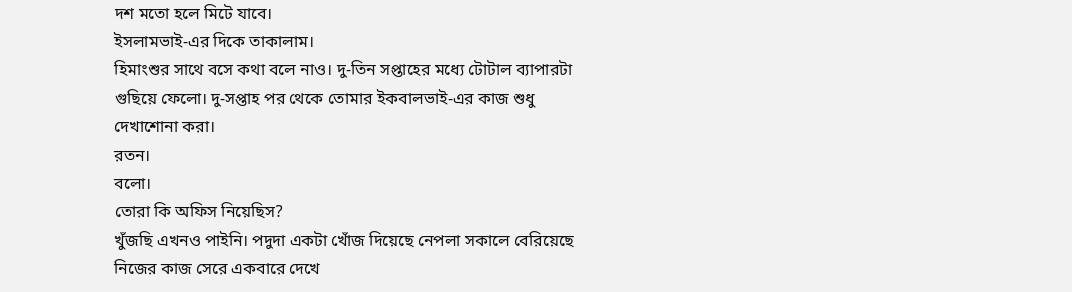দশ মতো হলে মিটে যাবে।
ইসলামভাই-এর দিকে তাকালাম।
হিমাংশুর সাথে বসে কথা বলে নাও। দু-তিন সপ্তাহের মধ্যে টোটাল ব্যাপারটা গুছিয়ে ফেলো। দু-সপ্তাহ পর থেকে তোমার ইকবালভাই-এর কাজ শুধু দেখাশোনা করা।
রতন।
বলো।
তোরা কি অফিস নিয়েছিস?
খুঁজছি এখনও পাইনি। পদুদা একটা খোঁজ দিয়েছে নেপলা সকালে বেরিয়েছে নিজের কাজ সেরে একবারে দেখে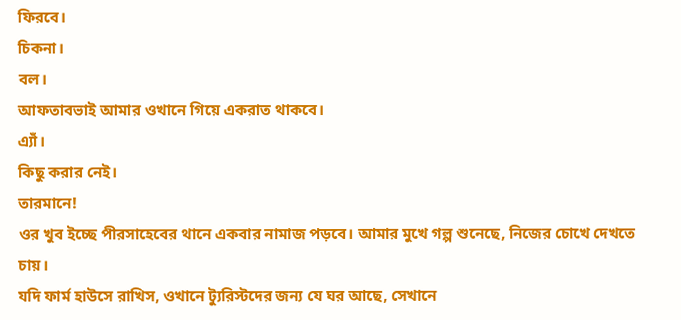ফিরবে।
চিকনা।
বল।
আফতাবভাই আমার ওখানে গিয়ে একরাত থাকবে।
এ্যাঁ।
কিছু করার নেই।
তারমানে!
ওর খুব ইচ্ছে পীরসাহেবের থানে একবার নামাজ পড়বে। আমার মুখে গল্প শুনেছে, নিজের চোখে দেখতে চায়।
যদি ফার্ম হাউসে রাখিস, ওখানে ট্যুরিস্টদের জন্য যে ঘর আছে, সেখানে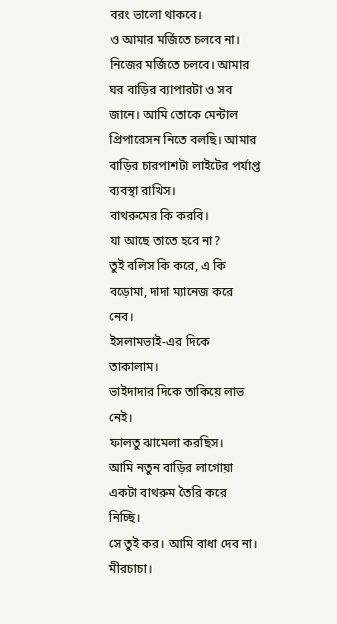বরং ভালো থাকবে।
ও আমার মর্জিতে চলবে না। নিজের মর্জিতে চলবে। আমার ঘর বাড়ির ব্যাপারটা ও সব জানে। আমি তোকে মেন্টাল প্রিপারেসন নিতে বলছি। আমার বাড়ির চারপাশটা লাইটের পর্যাপ্ত ব্যবস্থা রাখিস।
বাথরুমের কি করবি।
যা আছে তাতে হবে না?
তুই বলিস কি করে, এ কি বড়োমা, দাদা ম্যানেজ করে নেব।
ইসলামভাই-এর দিকে তাকালাম।
ভাইদাদার দিকে তাকিয়ে লাভ নেই।
ফালতু ঝামেলা করছিস।
আমি নতুন বাড়ির লাগোয়া একটা বাথরুম তৈরি করে নিচ্ছি।
সে তুই কর। আমি বাধা দেব না। মীরচাচা।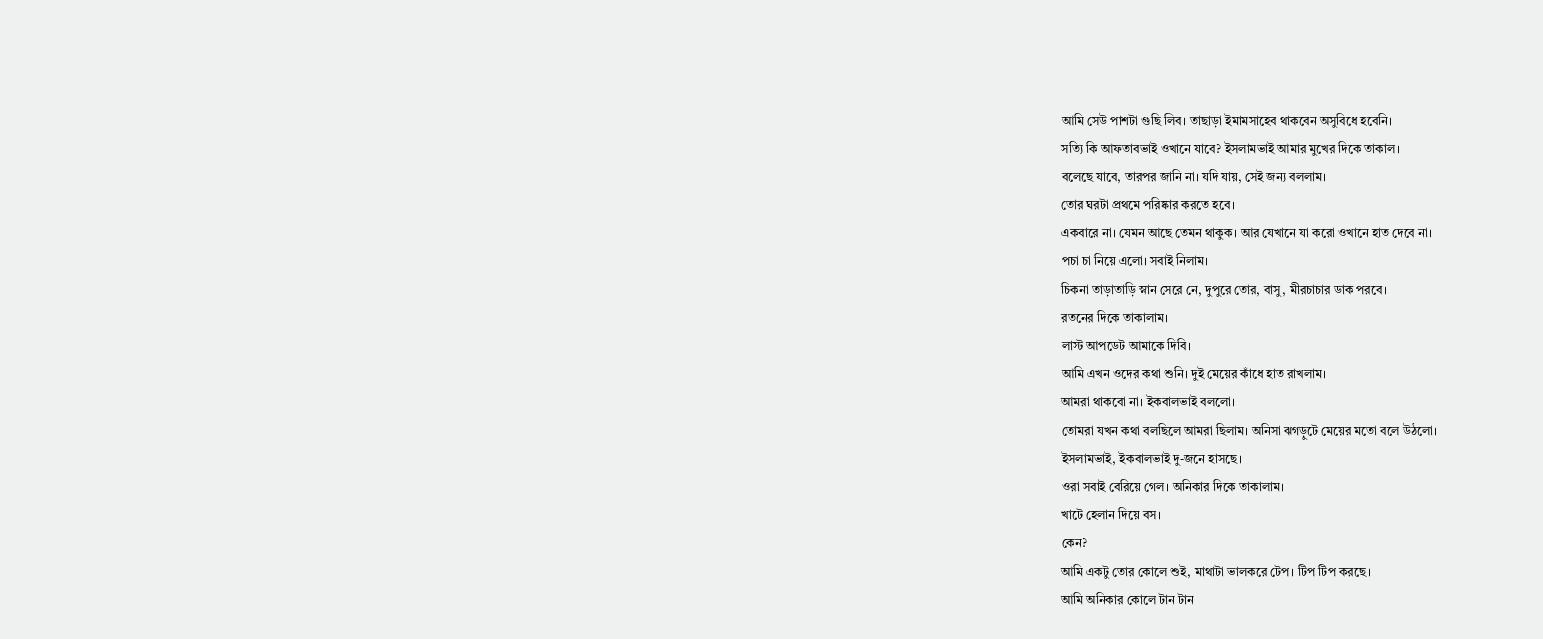আমি সেউ পাশটা গুছি লিব। তাছাড়া ইমামসাহেব থাকবেন অসুবিধে হবেনি।
সত্যি কি আফতাবভাই ওখানে যাবে? ইসলামভাই আমার মুখের দিকে তাকাল।
বলেছে যাবে, তারপর জানি না। যদি যায়, সেই জন্য বললাম।
তোর ঘরটা প্রথমে পরিষ্কার করতে হবে।
একবারে না। যেমন আছে তেমন থাকুক। আর যেখানে যা করো ওখানে হাত দেবে না।
পচা চা নিয়ে এলো। সবাই নিলাম।
চিকনা তাড়াতাড়ি স্নান সেরে নে, দুপুরে তোর, বাসু, মীরচাচার ডাক পরবে।
রতনের দিকে তাকালাম।
লাস্ট আপডেট আমাকে দিবি।
আমি এখন ওদের কথা শুনি। দুই মেয়ের কাঁধে হাত রাখলাম।
আমরা থাকবো না। ইকবালভাই বললো।
তোমরা যখন কথা বলছিলে আমরা ছিলাম। অনিসা ঝগড়ুটে মেয়ের মতো বলে উঠলো।
ইসলামভাই, ইকবালভাই দু-জনে হাসছে।
ওরা সবাই বেরিয়ে গেল। অনিকার দিকে তাকালাম।
খাটে হেলান দিয়ে বস।
কেন?
আমি একটু তোর কোলে শুই, মাথাটা ভালকরে টেপ। টিপ টিপ করছে।
আমি অনিকার কোলে টান টান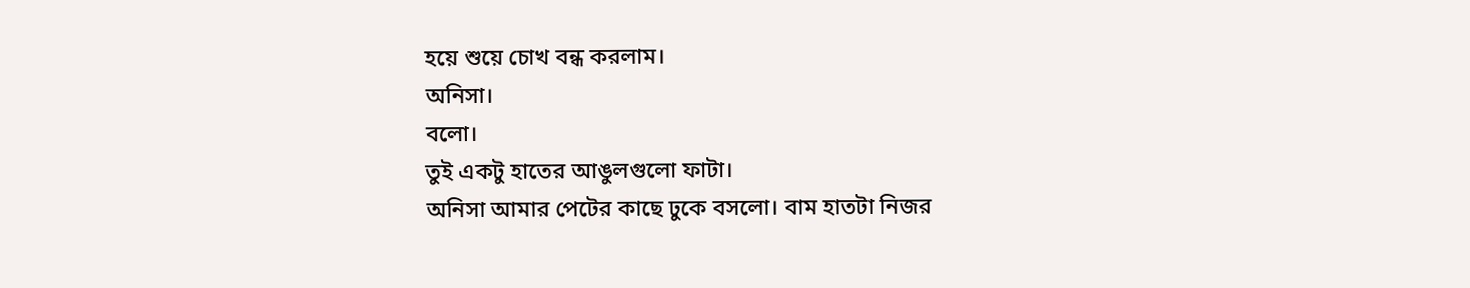হয়ে শুয়ে চোখ বন্ধ করলাম।
অনিসা।
বলো।
তুই একটু হাতের আঙুলগুলো ফাটা।
অনিসা আমার পেটের কাছে ঢুকে বসলো। বাম হাতটা নিজর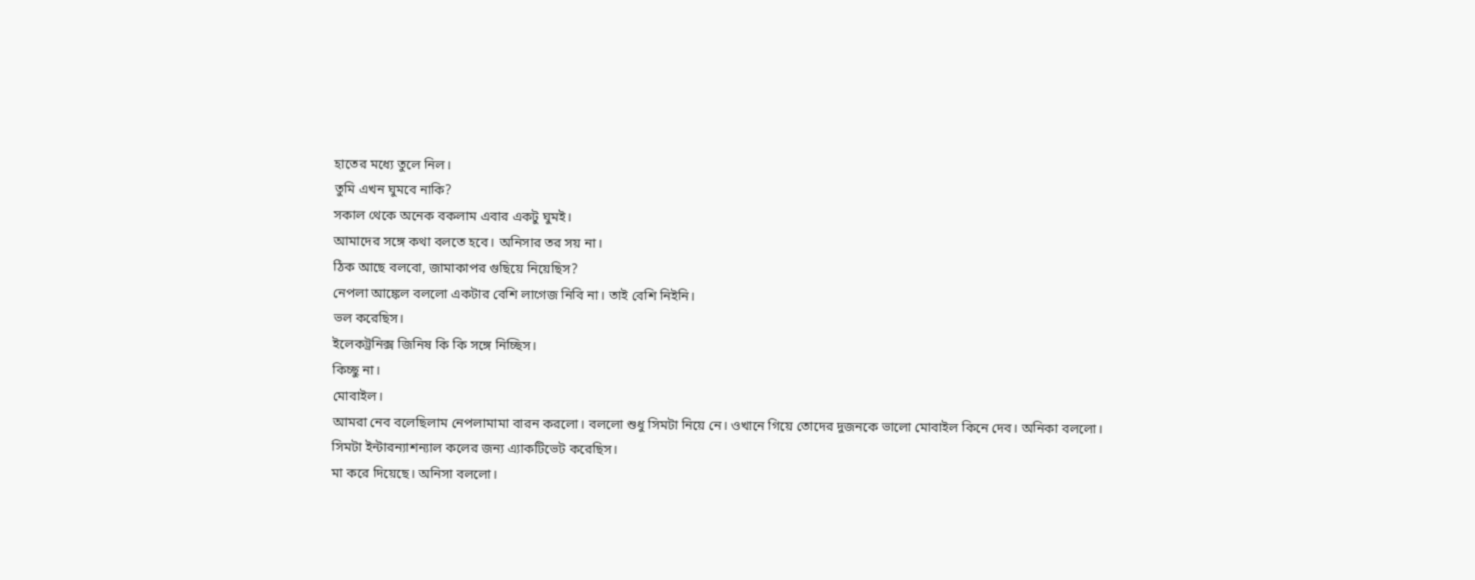হাতের মধ্যে তুলে নিল।
তুমি এখন ঘুমবে নাকি?
সকাল থেকে অনেক বকলাম এবার একটু ঘুমই।
আমাদের সঙ্গে কথা বলতে হবে। অনিসার তর সয় না।
ঠিক আছে বলবো, জামাকাপর গুছিয়ে নিয়েছিস?
নেপলা আঙ্কেল বললো একটার বেশি লাগেজ নিবি না। তাই বেশি নিইনি।
ভল করেছিস।
ইলেকট্রনিক্স জিনিষ কি কি সঙ্গে নিচ্ছিস।
কিচ্ছু না।
মোবাইল।
আমরা নেব বলেছিলাম নেপলামামা বারন করলো। বললো শুধু সিমটা নিয়ে নে। ওখানে গিয়ে তোদের দুজনকে ভালো মোবাইল কিনে দেব। অনিকা বললো।
সিমটা ইন্টারন্যাশন্যাল কলের জন্য এ্যাকটিভেট করেছিস।
মা করে দিয়েছে। অনিসা বললো।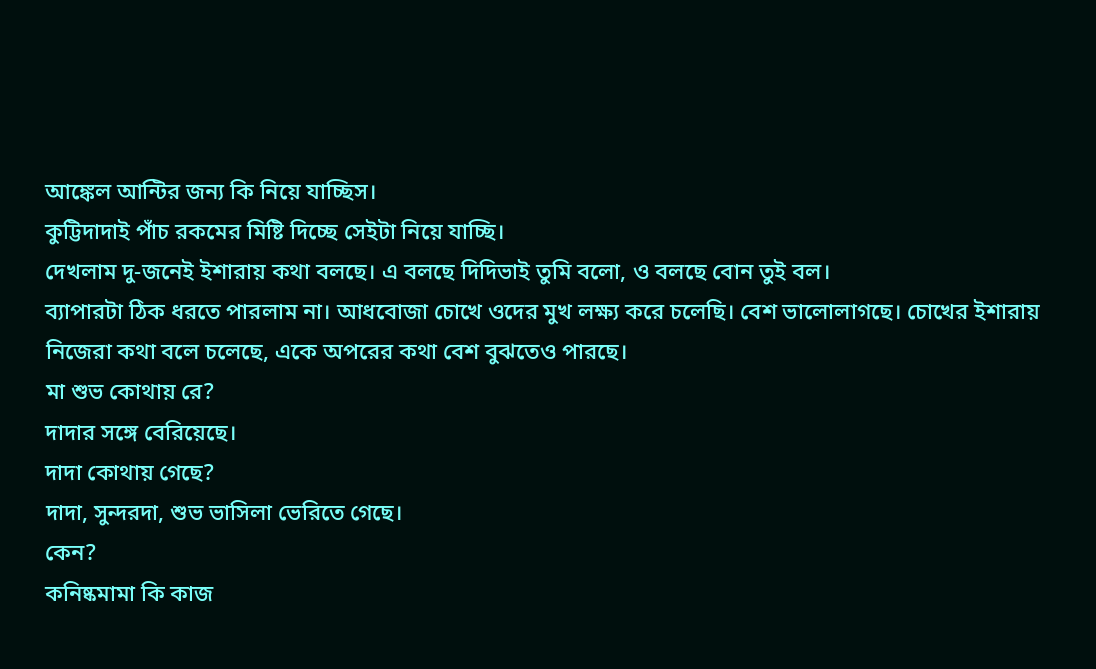আঙ্কেল আন্টির জন্য কি নিয়ে যাচ্ছিস।
কুট্টিদাদাই পাঁচ রকমের মিষ্টি দিচ্ছে সেইটা নিয়ে যাচ্ছি।
দেখলাম দু-জনেই ইশারায় কথা বলছে। এ বলছে দিদিভাই তুমি বলো, ও বলছে বোন তুই বল।
ব্যাপারটা ঠিক ধরতে পারলাম না। আধবোজা চোখে ওদের মুখ লক্ষ্য করে চলেছি। বেশ ভালোলাগছে। চোখের ইশারায় নিজেরা কথা বলে চলেছে, একে অপরের কথা বেশ বুঝতেও পারছে।
মা শুভ কোথায় রে?
দাদার সঙ্গে বেরিয়েছে।
দাদা কোথায় গেছে?
দাদা, সুন্দরদা, শুভ ভাসিলা ভেরিতে গেছে।
কেন?
কনিষ্কমামা কি কাজ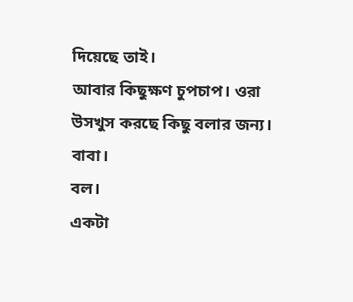দিয়েছে তাই।
আবার কিছুক্ষণ চুপচাপ। ওরা উসখুস করছে কিছু বলার জন্য।
বাবা।
বল।
একটা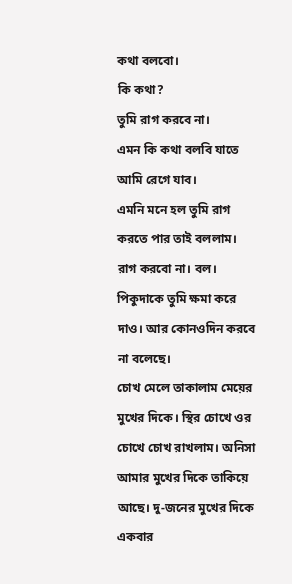কথা বলবো।
কি কথা?
তুমি রাগ করবে না।
এমন কি কথা বলবি যাতে আমি রেগে যাব।
এমনি মনে হল তুমি রাগ করতে পার তাই বললাম।
রাগ করবো না। বল।
পিকুদাকে তুমি ক্ষমা করে দাও। আর কোনওদিন করবে না বলেছে।
চোখ মেলে তাকালাম মেয়ের মুখের দিকে। স্থির চোখে ওর চোখে চোখ রাখলাম। অনিসা আমার মুখের দিকে তাকিয়ে আছে। দু-জনের মুখের দিকে একবার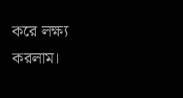করে লক্ষ্য করলাম।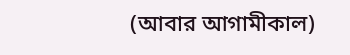(আবার আগামীকাল)